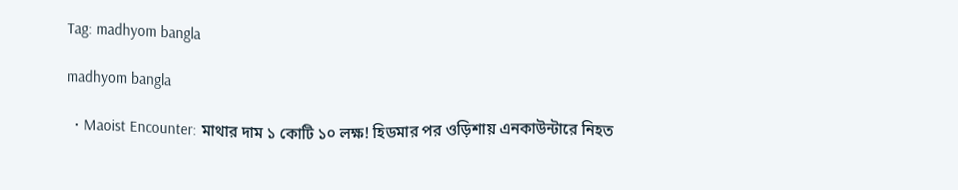Tag: madhyom bangla

madhyom bangla

  • Maoist Encounter: মাথার দাম ১ কোটি ১০ লক্ষ! হিডমার পর ওড়িশায় এনকাউন্টারে নিহত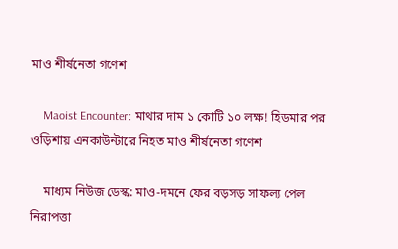মাও শীর্ষনেতা গণেশ

    Maoist Encounter: মাথার দাম ১ কোটি ১০ লক্ষ! হিডমার পর ওড়িশায় এনকাউন্টারে নিহত মাও শীর্ষনেতা গণেশ

    মাধ্যম নিউজ ডেস্ক: মাও-দমনে ফের বড়সড় সাফল্য পেল নিরাপত্তা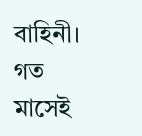বাহিনী। গত মাসেই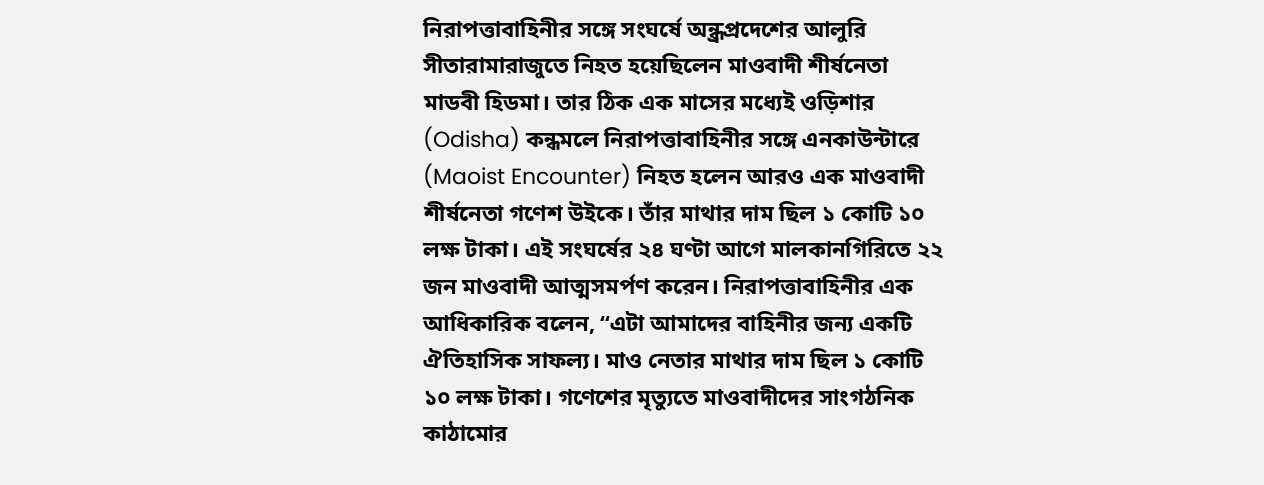নিরাপত্তাবাহিনীর সঙ্গে সংঘর্ষে অন্ধ্রপ্রদেশের আলুরি সীতারামারাজুতে নিহত হয়েছিলেন মাওবাদী শীর্ষনেতা মাডবী হিডমা। তার ঠিক এক মাসের মধ্যেই ওড়িশার (Odisha) কন্ধমলে নিরাপত্তাবাহিনীর সঙ্গে এনকাউন্টারে (Maoist Encounter) নিহত হলেন আরও এক মাওবাদী শীর্ষনেতা গণেশ উইকে। তাঁর মাথার দাম ছিল ১ কোটি ১০ লক্ষ টাকা। এই সংঘর্ষের ২৪ ঘণ্টা আগে মালকানগিরিতে ২২ জন মাওবাদী আত্মসমর্পণ করেন। নিরাপত্তাবাহিনীর এক আধিকারিক বলেন, ‘‘এটা আমাদের বাহিনীর জন্য একটি ঐতিহাসিক সাফল্য। মাও নেতার মাথার দাম ছিল ১ কোটি ১০ লক্ষ টাকা। গণেশের মৃত্যুতে মাওবাদীদের সাংগঠনিক কাঠামোর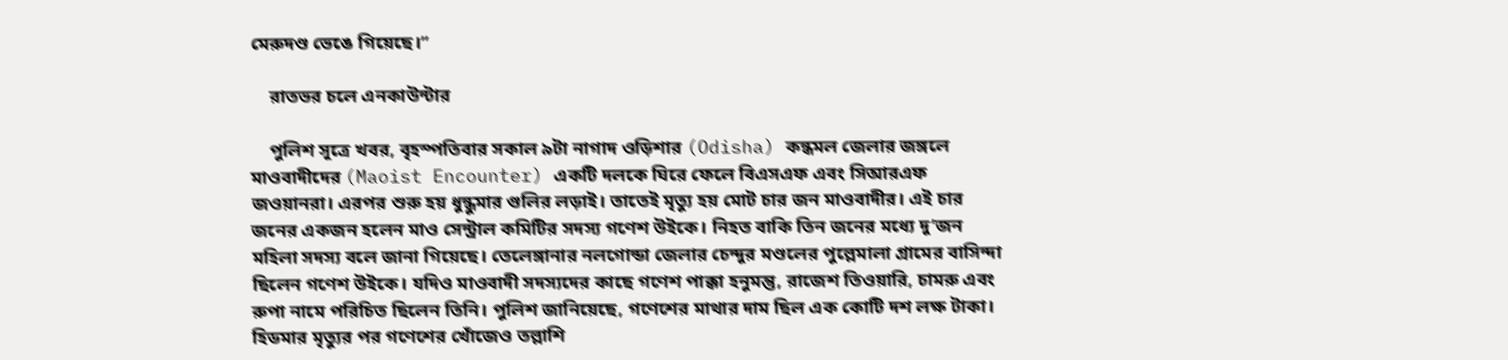মেরুদণ্ড ভেঙে গিয়েছে।’’

    রাতভর চলে এনকাউন্টার

    পুলিশ সূত্রে খবর, বৃহস্পতিবার সকাল ৯টা নাগাদ ওড়িশার (Odisha) কন্ধমল জেলার জঙ্গলে মাওবাদীদের (Maoist Encounter) একটি দলকে ঘিরে ফেলে বিএসএফ এবং সিআরএফ জওয়ানরা। এরপর শুরু হয় ধুন্ধুমার গুলির লড়াই। তাতেই মৃত্যু হয় মোট চার জন মাওবাদীর। এই চার জনের একজন হলেন মাও সেন্ট্রাল কমিটির সদস্য গণেশ উইকে। নিহত বাকি তিন জনের মধ্যে দু’জন মহিলা সদস্য বলে জানা গিয়েছে। তেলেঙ্গানার নলগোন্ডা জেলার চেন্দুর মণ্ডলের পুল্লেমালা গ্রামের বাসিন্দা ছিলেন গণেশ উইকে। যদিও মাওবাদী সদস্যদের কাছে গণেশ পাক্কা হনুমন্তু, রাজেশ তিওয়ারি, চামরু এবং রুপা নামে পরিচিত ছিলেন তিনি। পুলিশ জানিয়েছে, গণেশের মাথার দাম ছিল এক কোটি দশ লক্ষ টাকা। হিডমার মৃত্যুর পর গণেশের খোঁজেও তল্লাশি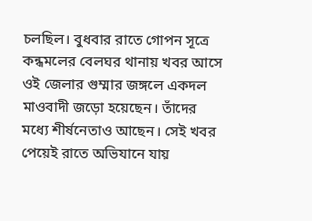চলছিল। বুধবার রাতে গোপন সূত্রে কন্ধমলের বেলঘর থানায় খবর আসে ওই জেলার গুম্মার জঙ্গলে একদল মাওবাদী জড়ো হয়েছেন। তাঁদের মধ্যে শীর্ষনেতাও আছেন। সেই খবর পেয়েই রাতে অভিযানে যায়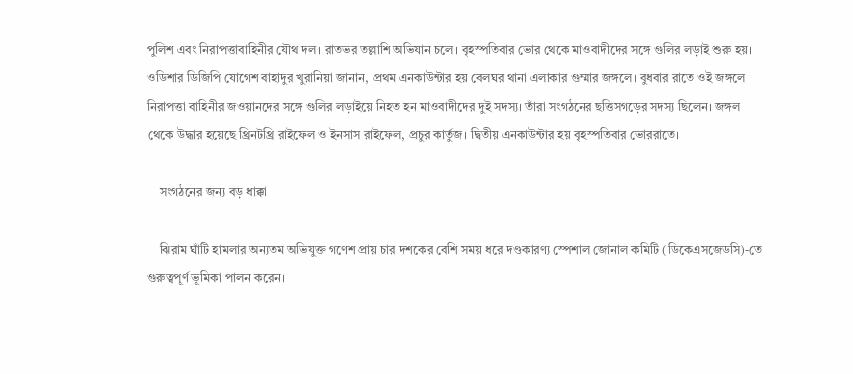পুলিশ এবং নিরাপত্তাবাহিনীর যৌথ দল। রাতভর তল্লাশি অভিযান চলে। বৃহস্পতিবার ভোর থেকে মাওবাদীদের সঙ্গে গুলির লড়াই শুরু হয়। ওডিশার ডিজিপি যোগেশ বাহাদুর খুরানিয়া জানান, প্রথম এনকাউন্টার হয় বেলঘর থানা এলাকার গুম্মার জঙ্গলে। বুধবার রাতে ওই জঙ্গলে নিরাপত্তা বাহিনীর জওয়ানদের সঙ্গে গুলির লড়াইয়ে নিহত হন মাওবাদীদের দুই সদস্য। তাঁরা সংগঠনের ছত্তিসগড়ের সদস্য ছিলেন। জঙ্গল থেকে উদ্ধার হয়েছে থ্রিনটথ্রি রাইফেল ও ইনসাস রাইফেল, প্রচুর কার্তুজ। দ্বিতীয় এনকাউন্টার হয় বৃহস্পতিবার ভোররাতে।

    সংগঠনের জন্য বড় ধাক্কা

    ঝিরাম ঘাঁটি হামলার অন্যতম অভিযুক্ত গণেশ প্রায় চার দশকের বেশি সময় ধরে দণ্ডকারণ্য স্পেশাল জোনাল কমিটি (ডিকেএসজেডসি)-তে গুরুত্বপূর্ণ ভূমিকা পালন করেন।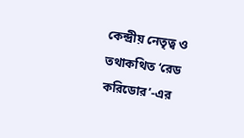কেন্দ্রীয় নেতৃত্ব ও তথাকথিত ‘রেড করিডোর’-এর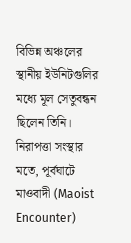বিভিন্ন অঞ্চলের স্থানীয় ইউনিটগুলির মধ্যে মূল সেতুবন্ধন ছিলেন তিনি। নিরাপত্তা সংস্থার মতে, পূর্বঘাটে মাওবাদী (Maoist Encounter)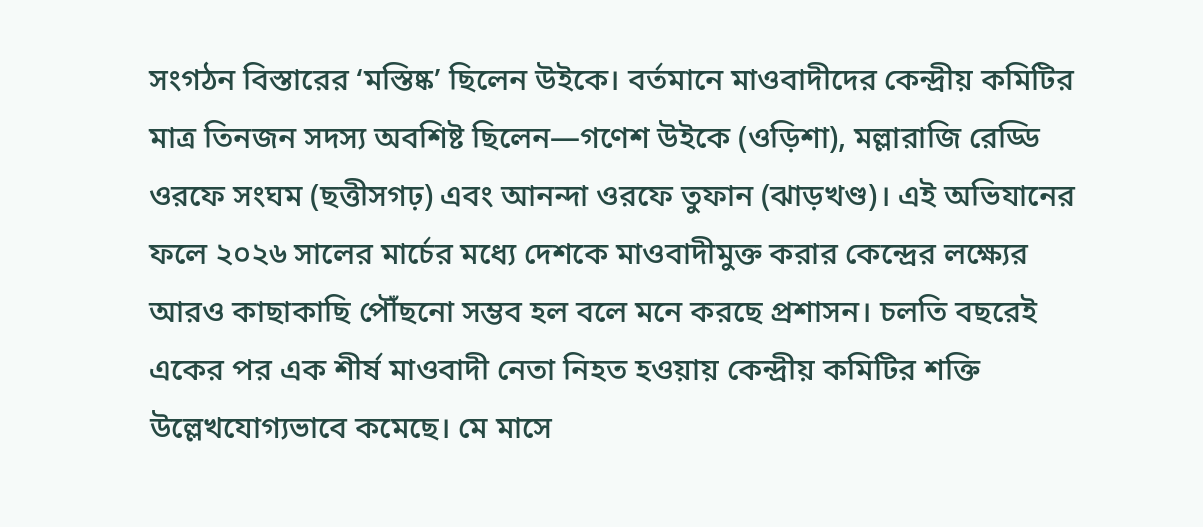সংগঠন বিস্তারের ‘মস্তিষ্ক’ ছিলেন উইকে। বর্তমানে মাওবাদীদের কেন্দ্রীয় কমিটির মাত্র তিনজন সদস্য অবশিষ্ট ছিলেন—গণেশ উইকে (ওড়িশা), মল্লারাজি রেড্ডি ওরফে সংঘম (ছত্তীসগঢ়) এবং আনন্দা ওরফে তুফান (ঝাড়খণ্ড)। এই অভিযানের ফলে ২০২৬ সালের মার্চের মধ্যে দেশকে মাওবাদীমুক্ত করার কেন্দ্রের লক্ষ্যের আরও কাছাকাছি পৌঁছনো সম্ভব হল বলে মনে করছে প্রশাসন। চলতি বছরেই একের পর এক শীর্ষ মাওবাদী নেতা নিহত হওয়ায় কেন্দ্রীয় কমিটির শক্তি উল্লেখযোগ্যভাবে কমেছে। মে মাসে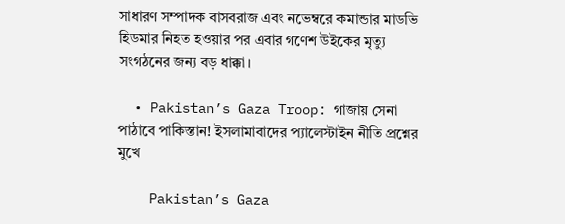সাধারণ সম্পাদক বাসবরাজ এবং নভেম্বরে কমান্ডার মাডভি হিডমার নিহত হওয়ার পর এবার গণেশ উইকের মৃত্যু সংগঠনের জন্য বড় ধাক্কা।

  • Pakistan’s Gaza Troop: গাজায় সেনা পাঠাবে পাকিস্তান! ইসলামাবাদের প্যালেস্টাইন নীতি প্রশ্নের মুখে

    Pakistan’s Gaza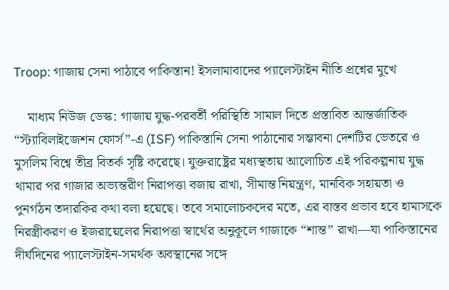Troop: গাজায় সেনা পাঠাবে পাকিস্তান! ইসলামাবাদের প্যালেস্টাইন নীতি প্রশ্নের মুখে

    মাধ্যম নিউজ ডেস্ক: গাজায় যুদ্ধ-পরবর্তী পরিস্থিতি সামাল দিতে প্রস্তাবিত আন্তর্জাতিক “স্ট্যাবিলাইজেশন ফোর্স”-এ (ISF) পাকিস্তানি সেনা পাঠানোর সম্ভাবনা দেশটির ভেতরে ও মুসলিম বিশ্বে তীব্র বিতর্ক সৃষ্টি করেছে। যুক্তরাষ্ট্রের মধ্যস্থতায় আলোচিত এই পরিকল্পনায় যুদ্ধ থামার পর গাজার অভ্যন্তরীণ নিরাপত্তা বজায় রাখা, সীমান্ত নিয়ন্ত্রণ, মানবিক সহায়তা ও পুনর্গঠন তদারকির কথা বলা হয়েছে। তবে সমালোচকদের মতে, এর বাস্তব প্রভাব হবে হামাসকে নিরস্ত্রীকরণ ও ইজরায়েলের নিরাপত্তা স্বার্থের অনুকূলে গাজাকে “শান্ত” রাখা—যা পাকিস্তানের দীর্ঘদিনের প্যালেস্টাইন-সমর্থক অবস্থানের সঙ্গে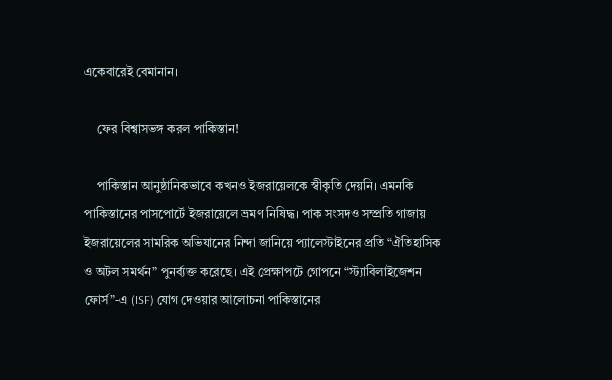একেবারেই বেমানান।

    ফের বিশ্বাসভঙ্গ করল পাকিস্তান!

    পাকিস্তান আনুষ্ঠানিকভাবে কখনও ইজরায়েলকে স্বীকৃতি দেয়নি। এমনকি পাকিস্তানের পাসপোর্টে ইজরায়েলে ভ্রমণ নিষিদ্ধ। পাক সংসদও সম্প্রতি গাজায় ইজরায়েলের সামরিক অভিযানের নিন্দা জানিয়ে প্যালেস্টাইনের প্রতি “ঐতিহাসিক ও অটল সমর্থন” পুনর্ব্যক্ত করেছে। এই প্রেক্ষাপটে গোপনে “স্ট্যাবিলাইজেশন ফোর্স”-এ (ISF) যোগ দেওয়ার আলোচনা পাকিস্তানের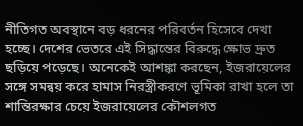নীতিগত অবস্থানে বড় ধরনের পরিবর্তন হিসেবে দেখা হচ্ছে। দেশের ভেতরে এই সিদ্ধান্তের বিরুদ্ধে ক্ষোভ দ্রুত ছড়িয়ে পড়েছে। অনেকেই আশঙ্কা করছেন, ইজরায়েলের সঙ্গে সমন্বয় করে হামাস নিরস্ত্রীকরণে ভূমিকা রাখা হলে তা শান্তিরক্ষার চেয়ে ইজরায়েলের কৌশলগত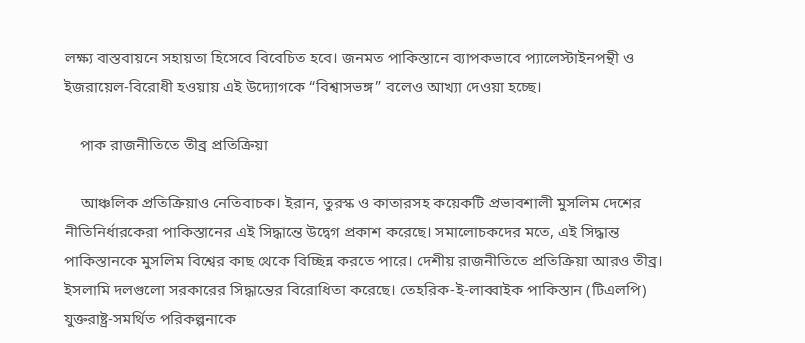লক্ষ্য বাস্তবায়নে সহায়তা হিসেবে বিবেচিত হবে। জনমত পাকিস্তানে ব্যাপকভাবে প্যালেস্টাইনপন্থী ও ইজরায়েল-বিরোধী হওয়ায় এই উদ্যোগকে “বিশ্বাসভঙ্গ” বলেও আখ্যা দেওয়া হচ্ছে।

    পাক রাজনীতিতে তীব্র প্রতিক্রিয়া

    আঞ্চলিক প্রতিক্রিয়াও নেতিবাচক। ইরান, তুরস্ক ও কাতারসহ কয়েকটি প্রভাবশালী মুসলিম দেশের নীতিনির্ধারকেরা পাকিস্তানের এই সিদ্ধান্তে উদ্বেগ প্রকাশ করেছে। সমালোচকদের মতে, এই সিদ্ধান্ত পাকিস্তানকে মুসলিম বিশ্বের কাছ থেকে বিচ্ছিন্ন করতে পারে। দেশীয় রাজনীতিতে প্রতিক্রিয়া আরও তীব্র। ইসলামি দলগুলো সরকারের সিদ্ধান্তের বিরোধিতা করেছে। তেহরিক-ই-লাব্বাইক পাকিস্তান (টিএলপি) যুক্তরাষ্ট্র-সমর্থিত পরিকল্পনাকে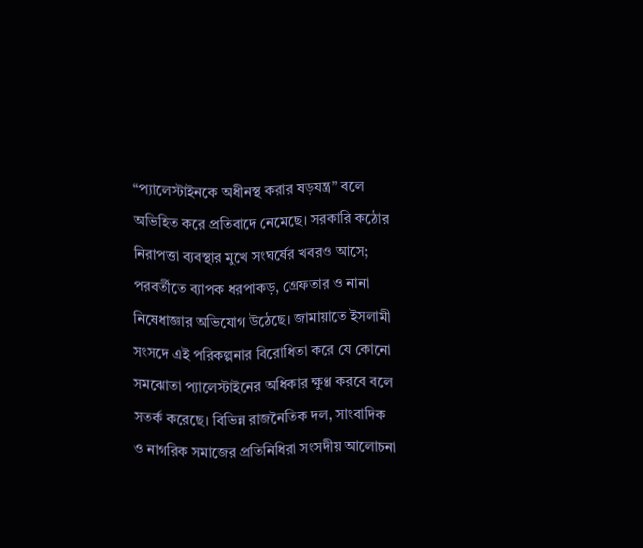“প্যালেস্টাইনকে অধীনস্থ করার ষড়যন্ত্র” বলে অভিহিত করে প্রতিবাদে নেমেছে। সরকারি কঠোর নিরাপত্তা ব্যবস্থার মুখে সংঘর্ষের খবরও আসে; পরবর্তীতে ব্যাপক ধরপাকড়, গ্রেফতার ও নানা নিষেধাজ্ঞার অভিযোগ উঠেছে। জামায়াতে ইসলামী সংসদে এই পরিকল্পনার বিরোধিতা করে যে কোনো সমঝোতা প্যালেস্টাইনের অধিকার ক্ষুণ্ণ করবে বলে সতর্ক করেছে। বিভিন্ন রাজনৈতিক দল, সাংবাদিক ও নাগরিক সমাজের প্রতিনিধিরা সংসদীয় আলোচনা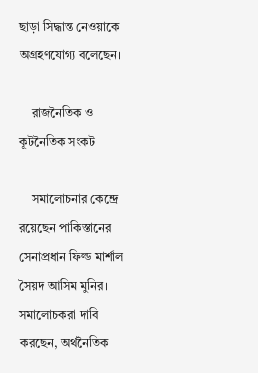ছাড়া সিদ্ধান্ত নেওয়াকে অগ্রহণযোগ্য বলেছেন।

    রাজনৈতিক ও কূটনৈতিক সংকট

    সমালোচনার কেন্দ্রে রয়েছেন পাকিস্তানের সেনাপ্রধান ফিল্ড মার্শাল সৈয়দ আসিম মুনির। সমালোচকরা দাবি করছেন, অর্থনৈতিক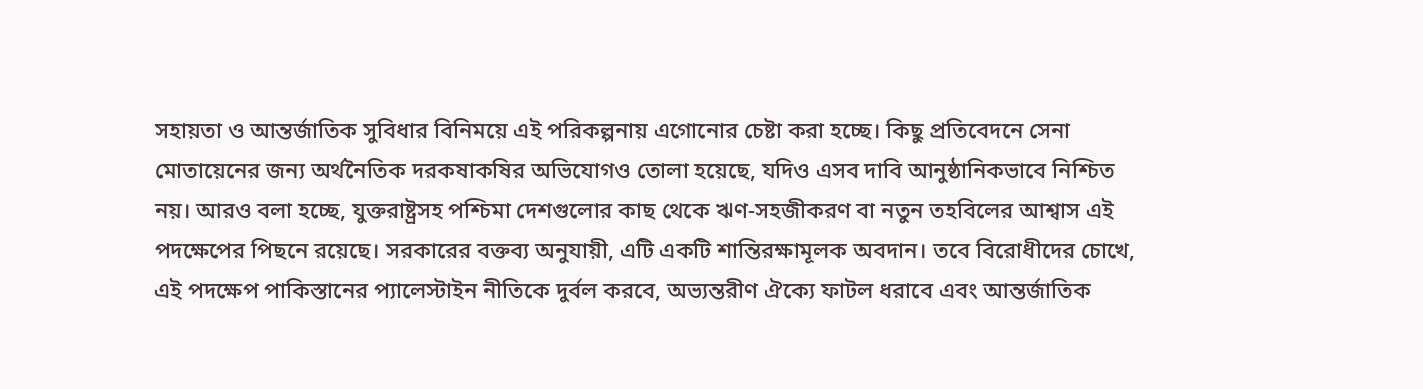সহায়তা ও আন্তর্জাতিক সুবিধার বিনিময়ে এই পরিকল্পনায় এগোনোর চেষ্টা করা হচ্ছে। কিছু প্রতিবেদনে সেনা মোতায়েনের জন্য অর্থনৈতিক দরকষাকষির অভিযোগও তোলা হয়েছে, যদিও এসব দাবি আনুষ্ঠানিকভাবে নিশ্চিত নয়। আরও বলা হচ্ছে, যুক্তরাষ্ট্রসহ পশ্চিমা দেশগুলোর কাছ থেকে ঋণ-সহজীকরণ বা নতুন তহবিলের আশ্বাস এই পদক্ষেপের পিছনে রয়েছে। সরকারের বক্তব্য অনুযায়ী, এটি একটি শান্তিরক্ষামূলক অবদান। তবে বিরোধীদের চোখে, এই পদক্ষেপ পাকিস্তানের প্যালেস্টাইন নীতিকে দুর্বল করবে, অভ্যন্তরীণ ঐক্যে ফাটল ধরাবে এবং আন্তর্জাতিক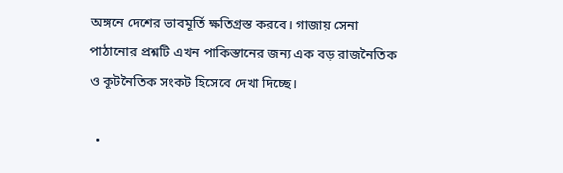অঙ্গনে দেশের ভাবমূর্তি ক্ষতিগ্রস্ত করবে। গাজায় সেনা পাঠানোর প্রশ্নটি এখন পাকিস্তানের জন্য এক বড় রাজনৈতিক ও কূটনৈতিক সংকট হিসেবে দেখা দিচ্ছে।

  •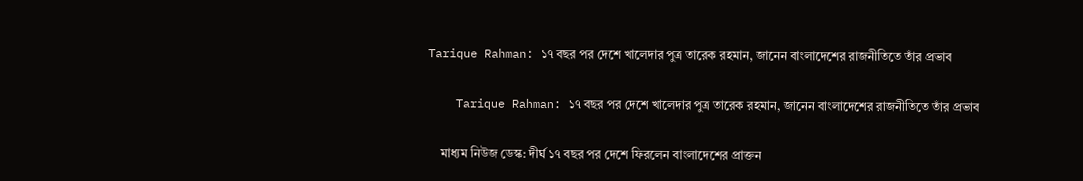Tarique Rahman: ১৭ বছর পর দেশে খালেদার পুত্র তারেক রহমান, জানেন বাংলাদেশের রাজনীতিতে তাঁর প্রভাব

    Tarique Rahman: ১৭ বছর পর দেশে খালেদার পুত্র তারেক রহমান, জানেন বাংলাদেশের রাজনীতিতে তাঁর প্রভাব

    মাধ্যম নিউজ ডেস্ক: দীর্ঘ ১৭ বছর পর দেশে ফিরলেন বাংলাদেশের প্রাক্তন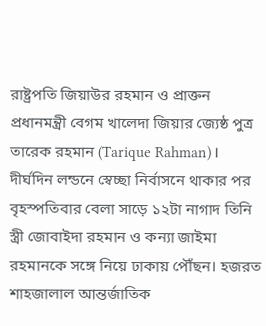রাষ্ট্রপতি জিয়াউর রহমান ও প্রাক্তন প্রধানমন্ত্রী বেগম খালেদা জিয়ার জ্যেষ্ঠ পুত্র তারেক রহমান (Tarique Rahman)। দীর্ঘদিন লন্ডনে স্বেচ্ছা নির্বাসনে থাকার পর বৃহস্পতিবার বেলা সাড়ে ১২টা নাগাদ তিনি স্ত্রী জোবাইদা রহমান ও কন্যা জাইমা রহমানকে সঙ্গে নিয়ে ঢাকায় পৌঁছন। হজরত শাহজালাল আন্তর্জাতিক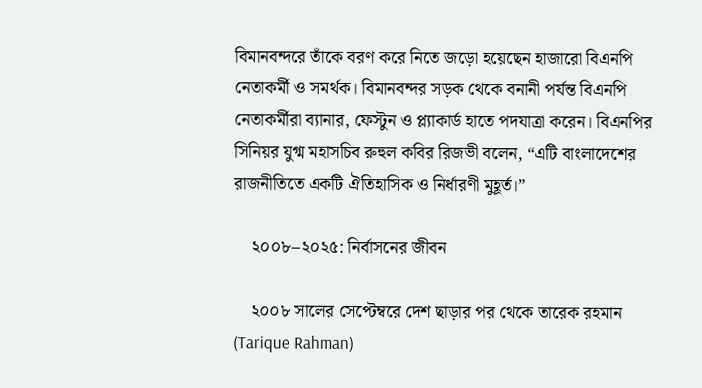বিমানবন্দরে তাঁকে বরণ করে নিতে জড়ো হয়েছেন হাজারো বিএনপি নেতাকর্মী ও সমর্থক। বিমানবন্দর সড়ক থেকে বনানী পর্যন্ত বিএনপি নেতাকর্মীরা ব্যানার, ফেস্টুন ও প্ল্যাকার্ড হাতে পদযাত্রা করেন। বিএনপির সিনিয়র যুগ্ম মহাসচিব রুহুল কবির রিজভী বলেন, “এটি বাংলাদেশের রাজনীতিতে একটি ঐতিহাসিক ও নির্ধারণী মুহূর্ত।”

    ২০০৮–২০২৫: নির্বাসনের জীবন

    ২০০৮ সালের সেপ্টেম্বরে দেশ ছাড়ার পর থেকে তারেক রহমান (Tarique Rahman)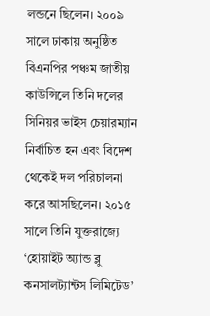লন্ডনে ছিলেন। ২০০৯ সালে ঢাকায় অনুষ্ঠিত বিএনপির পঞ্চম জাতীয় কাউন্সিলে তিনি দলের সিনিয়র ভাইস চেয়ারম্যান নির্বাচিত হন এবং বিদেশ থেকেই দল পরিচালনা করে আসছিলেন। ২০১৫ সালে তিনি যুক্তরাজ্যে ‘হোয়াইট অ্যান্ড ব্লু কনসালট্যান্টস লিমিটেড’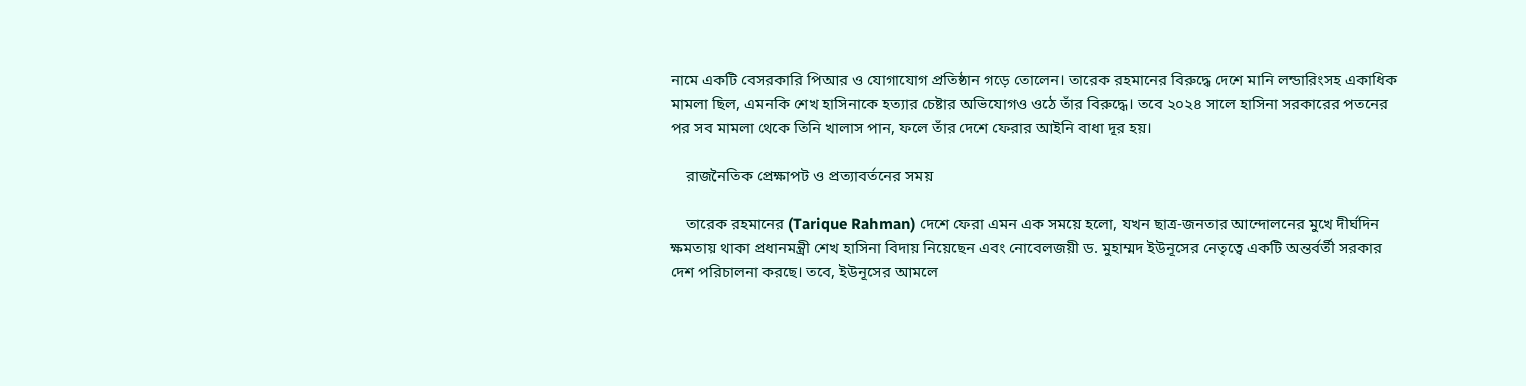নামে একটি বেসরকারি পিআর ও যোগাযোগ প্রতিষ্ঠান গড়ে তোলেন। তারেক রহমানের বিরুদ্ধে দেশে মানি লন্ডারিংসহ একাধিক মামলা ছিল, এমনকি শেখ হাসিনাকে হত্যার চেষ্টার অভিযোগও ওঠে তাঁর বিরুদ্ধে। তবে ২০২৪ সালে হাসিনা সরকারের পতনের পর সব মামলা থেকে তিনি খালাস পান, ফলে তাঁর দেশে ফেরার আইনি বাধা দূর হয়।

    রাজনৈতিক প্রেক্ষাপট ও প্রত্যাবর্তনের সময়

    তারেক রহমানের (Tarique Rahman) দেশে ফেরা এমন এক সময়ে হলো, যখন ছাত্র-জনতার আন্দোলনের মুখে দীর্ঘদিন ক্ষমতায় থাকা প্রধানমন্ত্রী শেখ হাসিনা বিদায় নিয়েছেন এবং নোবেলজয়ী ড. মুহাম্মদ ইউনূসের নেতৃত্বে একটি অন্তর্বর্তী সরকার দেশ পরিচালনা করছে। তবে, ইউনূসের আমলে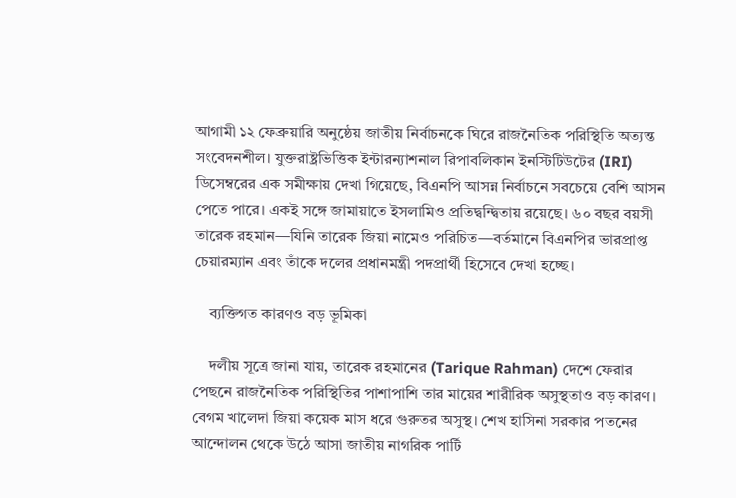আগামী ১২ ফেব্রুয়ারি অনুষ্ঠেয় জাতীয় নির্বাচনকে ঘিরে রাজনৈতিক পরিস্থিতি অত্যন্ত সংবেদনশীল। যুক্তরাষ্ট্রভিত্তিক ইন্টারন্যাশনাল রিপাবলিকান ইনস্টিটিউটের (IRI) ডিসেম্বরের এক সমীক্ষায় দেখা গিয়েছে, বিএনপি আসন্ন নির্বাচনে সবচেয়ে বেশি আসন পেতে পারে। একই সঙ্গে জামায়াতে ইসলামিও প্রতিদ্বন্দ্বিতায় রয়েছে। ৬০ বছর বয়সী তারেক রহমান—যিনি তারেক জিয়া নামেও পরিচিত—বর্তমানে বিএনপির ভারপ্রাপ্ত চেয়ারম্যান এবং তাঁকে দলের প্রধানমন্ত্রী পদপ্রার্থী হিসেবে দেখা হচ্ছে।

    ব্যক্তিগত কারণও বড় ভূমিকা

    দলীয় সূত্রে জানা যায়, তারেক রহমানের (Tarique Rahman) দেশে ফেরার পেছনে রাজনৈতিক পরিস্থিতির পাশাপাশি তার মায়ের শারীরিক অসুস্থতাও বড় কারণ। বেগম খালেদা জিয়া কয়েক মাস ধরে গুরুতর অসুস্থ। শেখ হাসিনা সরকার পতনের আন্দোলন থেকে উঠে আসা জাতীয় নাগরিক পার্টি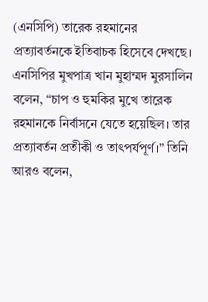(এনসিপি) তারেক রহমানের প্রত্যাবর্তনকে ইতিবাচক হিসেবে দেখছে। এনসিপির মুখপাত্র খান মুহাম্মদ মুরসালিন বলেন, “চাপ ও হুমকির মুখে তারেক রহমানকে নির্বাসনে যেতে হয়েছিল। তার প্রত্যাবর্তন প্রতীকী ও তাৎপর্যপূর্ণ।” তিনি আরও বলেন,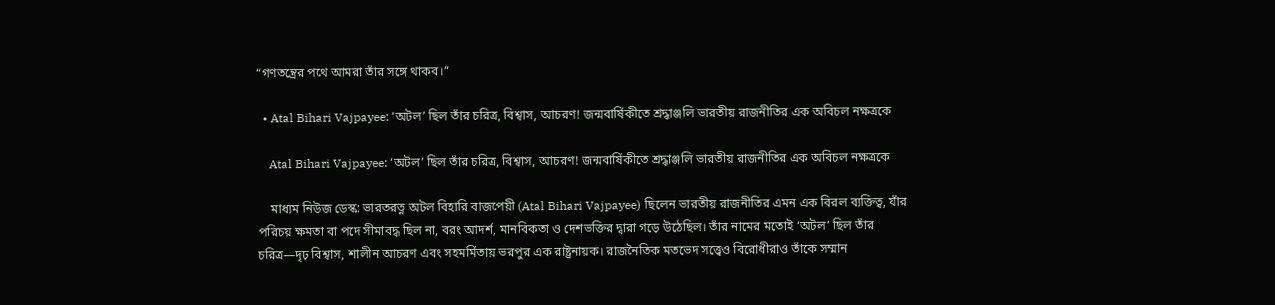“গণতন্ত্রের পথে আমরা তাঁর সঙ্গে থাকব।”

  • Atal Bihari Vajpayee: ‘অটল’ ছিল তাঁর চরিত্র, বিশ্বাস, আচরণ! জন্মবার্ষিকীতে শ্রদ্ধাঞ্জলি ভারতীয় রাজনীতির এক অবিচল নক্ষত্রকে

    Atal Bihari Vajpayee: ‘অটল’ ছিল তাঁর চরিত্র, বিশ্বাস, আচরণ! জন্মবার্ষিকীতে শ্রদ্ধাঞ্জলি ভারতীয় রাজনীতির এক অবিচল নক্ষত্রকে

    মাধ্যম নিউজ ডেস্ক: ভারতরত্ন অটল বিহারি বাজপেয়ী (Atal Bihari Vajpayee) ছিলেন ভারতীয় রাজনীতির এমন এক বিরল ব্যক্তিত্ব, যাঁর পরিচয় ক্ষমতা বা পদে সীমাবদ্ধ ছিল না, বরং আদর্শ, মানবিকতা ও দেশভক্তির দ্বারা গড়ে উঠেছিল। তাঁর নামের মতোই ‘অটল’ ছিল তাঁর চরিত্র—দৃঢ় বিশ্বাস, শালীন আচরণ এবং সহমর্মিতায় ভরপুর এক রাষ্ট্রনায়ক। রাজনৈতিক মতভেদ সত্ত্বেও বিরোধীরাও তাঁকে সম্মান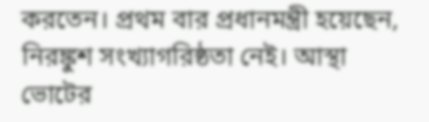করতেন। প্রথম বার প্রধানমন্ত্রী হয়েছেন, নিরঙ্কুশ সংখ্যাগরিষ্ঠতা নেই। আস্থা ভোটের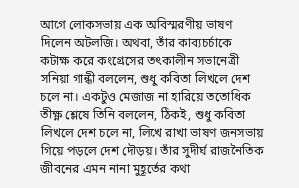আগে লোকসভায় এক অবিস্মরণীয় ভাষণ দিলেন অটলজি। অথবা, তাঁর কাব্যচর্চাকে কটাক্ষ করে কংগ্রেসের তৎকালীন সভানেত্রী সনিয়া গান্ধী বললেন, শুধু কবিতা লিখলে দেশ চলে না। একটুও মেজাজ না হারিয়ে ততোধিক তীক্ষ্ণ শ্লেষে তিনি বললেন, ঠিকই, শুধু কবিতা লিখলে দেশ চলে না, লিখে রাখা ভাষণ জনসভায় গিয়ে পড়লে দেশ দৌড়য়। তাঁর সুদীর্ঘ রাজনৈতিক জীবনের এমন নানা মুহূর্তের কথা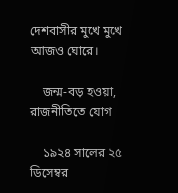দেশবাসীর মুখে মুখে আজও ঘোরে।

    জন্ম-বড় হওয়া, রাজনীতিতে যোগ

    ১৯২৪ সালের ২৫ ডিসেম্বর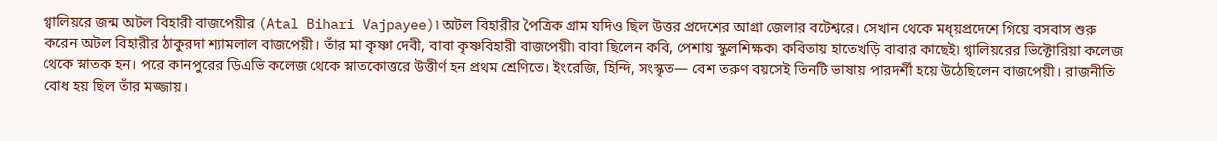গ্বালিয়রে জন্ম অটল বিহারী বাজপেয়ীর (Atal Bihari Vajpayee)৷ অটল বিহারীর পৈত্রিক গ্রাম যদিও ছিল উত্তর প্রদেশের আগ্রা জেলার বটেশ্বরে। সেখান থেকে মধ্য়প্রদেশে গিয়ে বসবাস শুরু করেন অটল বিহারীর ঠাকুরদা শ্যামলাল বাজপেয়ী। তাঁর মা কৃষ্ণা দেবী, বাবা কৃষ্ণবিহারী বাজপেয়ী৷ বাবা ছিলেন কবি, পেশায় স্কুলশিক্ষক৷ কবিতায় হাতেখড়ি বাবার কাছেই৷ গ্বালিয়রের ভিক্টোরিয়া কলেজ থেকে স্নাতক হন। পরে কানপুরের ডিএভি কলেজ থেকে স্নাতকোত্তরে উত্তীর্ণ হন প্রথম শ্রেণিতে। ইংরেজি, হিন্দি, সংস্কৃত— বেশ তরুণ বয়সেই তিনটি ভাষায় পারদর্শী হয়ে উঠেছিলেন বাজপেয়ী। রাজনীতি বোধ হয় ছিল তাঁর মজ্জায়।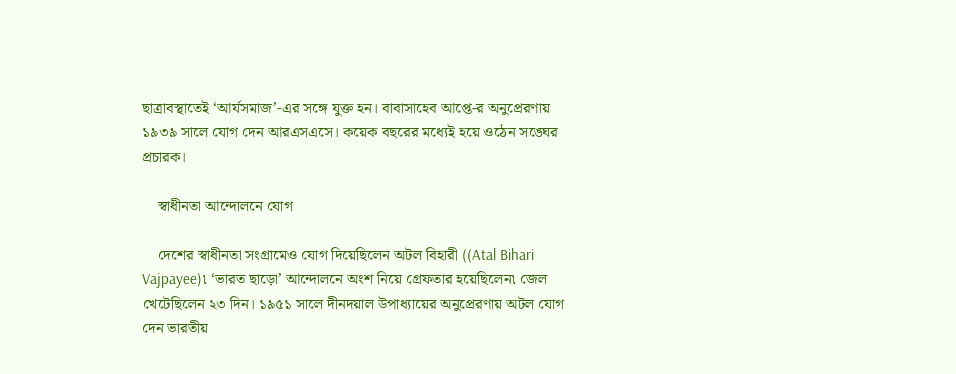ছাত্রাবস্থাতেই ‘আর্যসমাজ’-এর সঙ্গে যুক্ত হন। বাবাসাহেব আপ্তে-র অনুপ্রেরণায় ১৯৩৯ সালে যোগ দেন আরএসএসে। কয়েক বছরের মধ্যেই হয়ে ওঠেন সঙ্ঘের প্রচারক।

    স্বাধীনতা আন্দোলনে যোগ

    দেশের স্বাধীনতা সংগ্রামেও যোগ দিয়েছিলেন অটল বিহারী ((Atal Bihari Vajpayee)৷ ‘ভারত ছাড়ো’ আন্দোলনে অংশ নিয়ে গ্রেফতার হয়েছিলেন৷ জেল খেটেছিলেন ২৩ দিন। ১৯৫১ সালে দীনদয়াল উপাধ্যায়ের অনুপ্রেরণায় অটল যোগ দেন ভারতীয়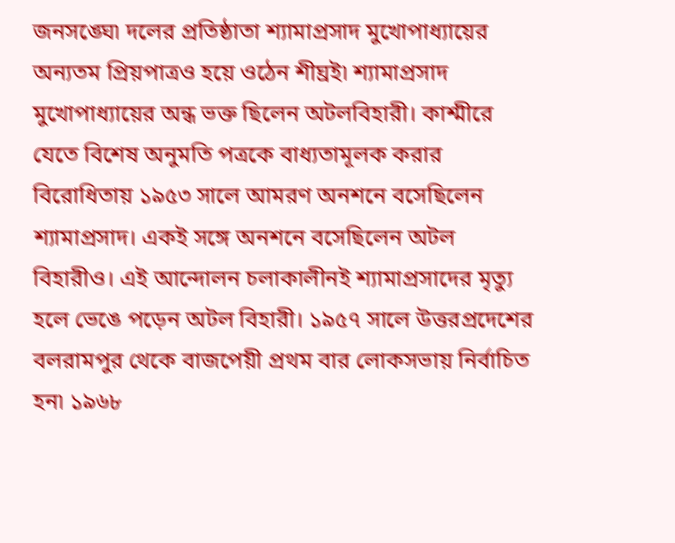জনসঙ্ঘে৷ দলের প্রতিষ্ঠাতা শ্যামাপ্রসাদ মুখোপাধ্যায়ের অন্যতম প্রিয়পাত্রও হয়ে ওঠেন শীঘ্রই৷ শ্যামাপ্রসাদ মুখোপাধ্যায়ের অন্ধ ভক্ত ছিলেন অটলবিহারী। কাশ্মীরে যেতে বিশেষ অনুমতি পত্রকে বাধ্যতামূলক করার বিরোধিতায় ১৯৫৩ সালে আমরণ অনশনে বসেছিলেন শ্যামাপ্রসাদ। একই সঙ্গে অনশনে বসেছিলেন অটল বিহারীও। এই আন্দোলন চলাকালীনই শ্যামাপ্রসাদের মৃত্যু হলে ভেঙে পড়েন অটল বিহারী। ১৯৫৭ সালে উত্তরপ্রদেশের বলরামপুর থেকে বাজপেয়ী প্রথম বার লোকসভায় নির্বাচিত হন৷ ১৯৬৮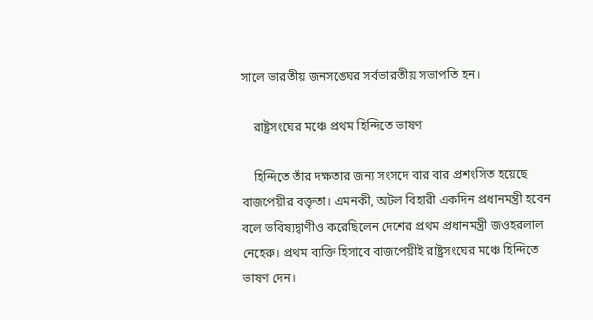সালে ভারতীয় জনসঙ্ঘের সর্বভারতীয় সভাপতি হন।

    রাষ্ট্রসংঘের মঞ্চে প্রথম হিন্দিতে ভাষণ

    হিন্দিতে তাঁর দক্ষতার জন্য সংসদে বার বার প্রশংসিত হয়েছে বাজপেয়ীর বক্তৃতা। এমনকী, অটল বিহারী একদিন প্রধানমন্ত্রী হবেন বলে ভবিষ্যদ্বাণীও করেছিলেন দেশের প্রথম প্রধানমন্ত্রী জওহরলাল নেহেরু। প্রথম ব্যক্তি হিসাবে বাজপেয়ীই রাষ্ট্রসংঘের মঞ্চে হিন্দিতে ভাষণ দেন।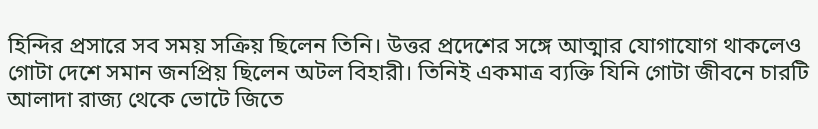হিন্দির প্রসারে সব সময় সক্রিয় ছিলেন তিনি। উত্তর প্রদেশের সঙ্গে আত্মার যোগাযোগ থাকলেও গোটা দেশে সমান জনপ্রিয় ছিলেন অটল বিহারী। তিনিই একমাত্র ব্যক্তি যিনি গোটা জীবনে চারটি আলাদা রাজ্য থেকে ভোটে জিতে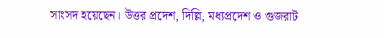সাংসদ হয়েছেন। উত্তর প্রদেশ, দিল্লি, মধ্যপ্রদেশ ও গুজরাট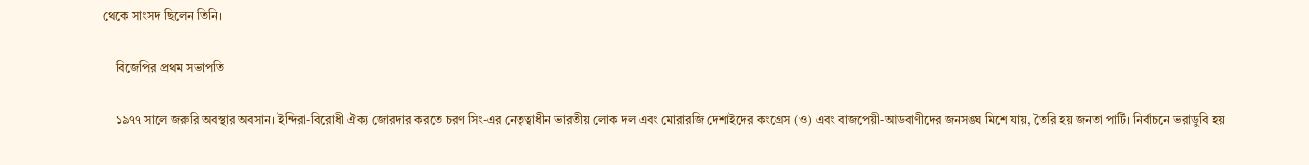থেকে সাংসদ ছিলেন তিনি।

    বিজেপির প্রথম সভাপতি

    ১৯৭৭ সালে জরুরি অবস্থার অবসান। ইন্দিরা-বিরোধী ঐক্য জোরদার করতে চরণ সিং-এর নেতৃত্বাধীন ভারতীয় লোক দল এবং মোরারজি দেশাইদের কংগ্রেস (ও) এবং বাজপেয়ী-আডবাণীদের জনসঙ্ঘ মিশে যায়, তৈরি হয় জনতা পার্টি। নির্বাচনে ভরাডুবি হয়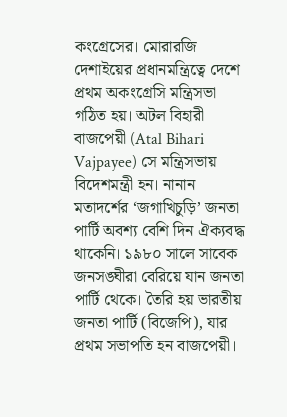কংগ্রেসের। মোরারজি দেশাইয়ের প্রধানমন্ত্রিত্বে দেশে প্রথম অকংগ্রেসি মন্ত্রিসভা গঠিত হয়। অটল বিহারী বাজপেয়ী (Atal Bihari Vajpayee) সে মন্ত্রিসভায় বিদেশমন্ত্রী হন। নানান মতাদর্শের ‘জগাখিচুড়ি’ জনতা পার্টি অবশ্য বেশি দিন ঐক্যবদ্ধ থাকেনি। ১৯৮০ সালে সাবেক জনসঙ্ঘীরা বেরিয়ে যান জনতা পার্টি থেকে। তৈরি হয় ভারতীয় জনতা পার্টি (বিজেপি), যার প্রথম সভাপতি হন বাজপেয়ী।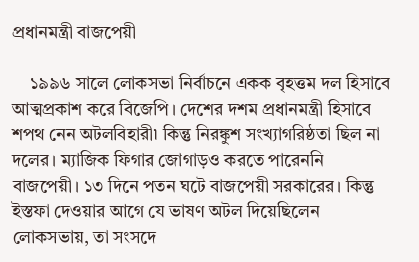প্রধানমন্ত্রী বাজপেয়ী

    ১৯৯৬ সালে লোকসভা নির্বাচনে একক বৃহত্তম দল হিসাবে আত্মপ্রকাশ করে বিজেপি। দেশের দশম প্রধানমন্ত্রী হিসাবে শপথ নেন অটলবিহারী৷ কিন্তু নিরঙ্কুশ সংখ্যাগরিষ্ঠতা ছিল না দলের। ম্যাজিক ফিগার জোগাড়ও করতে পারেননি বাজপেয়ী। ১৩ দিনে পতন ঘটে বাজপেয়ী সরকারের। কিন্তু ইস্তফা দেওয়ার আগে যে ভাষণ অটল দিয়েছিলেন লোকসভায়, তা সংসদে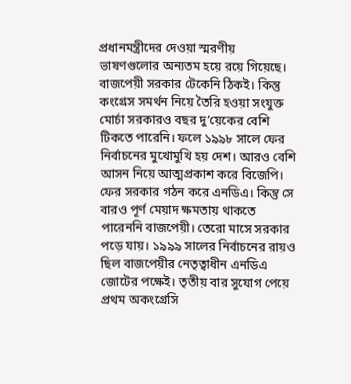প্রধানমন্ত্রীদের দেওয়া স্মরণীয় ভাষণগুলোর অন্যতম হয়ে রয়ে গিয়েছে। বাজপেয়ী সরকার টেকেনি ঠিকই। কিন্তু কংগ্রেস সমর্থন নিয়ে তৈরি হওয়া সংযুক্ত মোর্চা সরকারও বছর দু’য়েকের বেশি টিকতে পারেনি। ফলে ১৯৯৮ সালে ফের নির্বাচনের মুখোমুখি হয় দেশ। আরও বেশি আসন নিয়ে আত্মপ্রকাশ করে বিজেপি। ফের সরকার গঠন করে এনডিএ। কিন্তু সে বারও পূর্ণ মেয়াদ ক্ষমতায় থাকতে পারেননি বাজপেয়ী। তেরো মাসে সরকার পড়ে যায়। ১৯৯৯ সালের নির্বাচনের রায়ও ছিল বাজপেয়ীর নেতৃত্বাধীন এনডিএ জোটের পক্ষেই। তৃতীয় বার সুযোগ পেয়ে প্রথম অকংগ্রেসি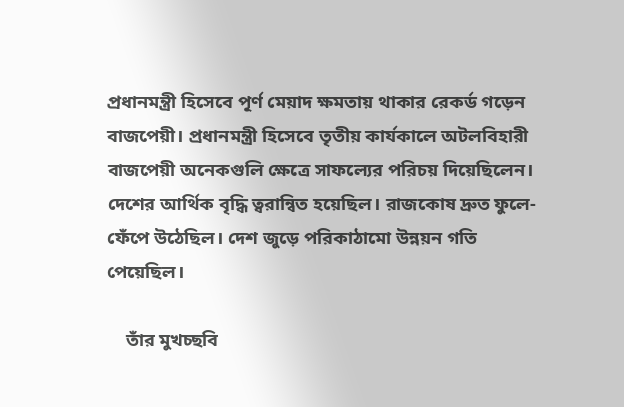প্রধানমন্ত্রী হিসেবে পূর্ণ মেয়াদ ক্ষমতায় থাকার রেকর্ড গড়েন বাজপেয়ী। প্রধানমন্ত্রী হিসেবে তৃতীয় কার্যকালে অটলবিহারী বাজপেয়ী অনেকগুলি ক্ষেত্রে সাফল্যের পরিচয় দিয়েছিলেন। দেশের আর্থিক বৃদ্ধি ত্বরান্বিত হয়েছিল। রাজকোষ দ্রুত ফুলে-ফেঁপে উঠেছিল। দেশ জুড়ে পরিকাঠামো উন্নয়ন গতি পেয়েছিল।

    তাঁর মুখচ্ছবি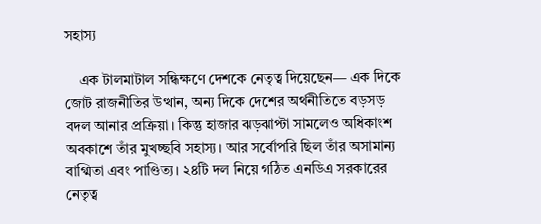সহাস্য

    এক টালমাটাল সন্ধিক্ষণে দেশকে নেতৃত্ব দিয়েছেন— এক দিকে জোট রাজনীতির উত্থান, অন্য দিকে দেশের অর্থনীতিতে বড়সড় বদল আনার প্রক্রিয়া। কিন্তু হাজার ঝড়ঝাপ্টা সামলেও অধিকাংশ অবকাশে তাঁর মুখচ্ছবি সহাস্য। আর সর্বোপরি ছিল তাঁর অসামান্য বাগ্মিতা এবং পাণ্ডিত্য। ২৪টি দল নিয়ে গঠিত এনডিএ সরকারের নেতৃত্ব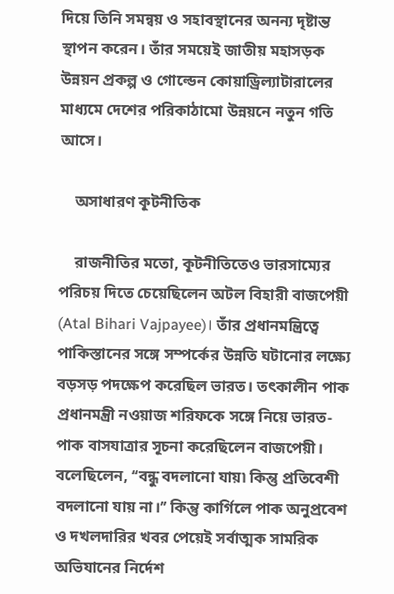দিয়ে তিনি সমন্বয় ও সহাবস্থানের অনন্য দৃষ্টান্ত স্থাপন করেন। তাঁর সময়েই জাতীয় মহাসড়ক উন্নয়ন প্রকল্প ও গোল্ডেন কোয়াড্রিল্যাটারালের মাধ্যমে দেশের পরিকাঠামো উন্নয়নে নতুন গতি আসে।

    অসাধারণ কূটনীতিক

    রাজনীতির মতো, কূটনীতিতেও ভারসাম্যের পরিচয় দিতে চেয়েছিলেন অটল বিহারী বাজপেয়ী (Atal Bihari Vajpayee)। তাঁর প্রধানমন্ত্রিত্বে পাকিস্তানের সঙ্গে সম্পর্কের উন্নতি ঘটানোর লক্ষ্যে বড়সড় পদক্ষেপ করেছিল ভারত। তৎকালীন পাক প্রধানমন্ত্রী নওয়াজ শরিফকে সঙ্গে নিয়ে ভারত-পাক বাসযাত্রার সূচনা করেছিলেন বাজপেয়ী। বলেছিলেন, ‘‘বন্ধু বদলানো যায়৷ কিন্তু প্রতিবেশী বদলানো যায় না।’’ কিন্তু কার্গিলে পাক অনুপ্রবেশ ও দখলদারির খবর পেয়েই সর্বাত্মক সামরিক অভিযানের নির্দেশ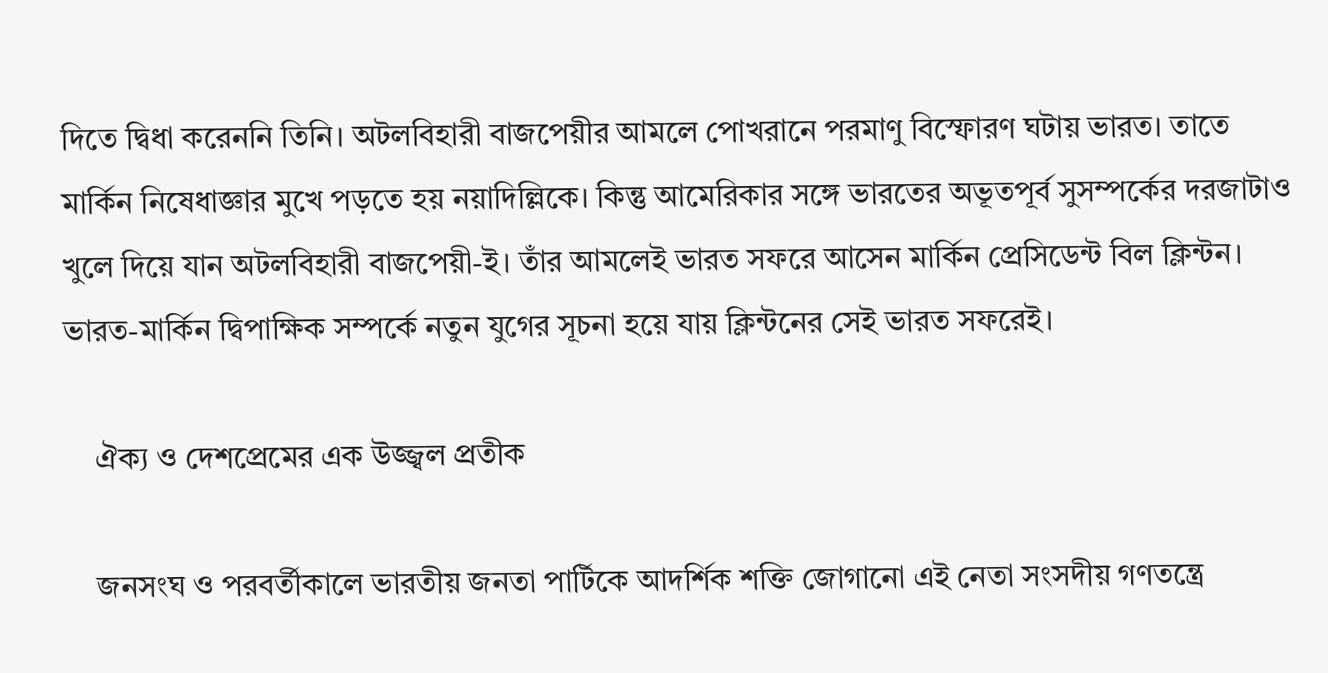দিতে দ্বিধা করেননি তিনি। অটলবিহারী বাজপেয়ীর আমলে পোখরানে পরমাণু বিস্ফোরণ ঘটায় ভারত। তাতে মার্কিন নিষেধাজ্ঞার মুখে পড়তে হয় নয়াদিল্লিকে। কিন্তু আমেরিকার সঙ্গে ভারতের অভূতপূর্ব সুসম্পর্কের দরজাটাও খুলে দিয়ে যান অটলবিহারী বাজপেয়ী-ই। তাঁর আমলেই ভারত সফরে আসেন মার্কিন প্রেসিডেন্ট বিল ক্লিন্টন। ভারত-মার্কিন দ্বিপাক্ষিক সম্পর্কে নতুন যুগের সূচনা হয়ে যায় ক্লিন্টনের সেই ভারত সফরেই।

    ঐক্য ও দেশপ্রেমের এক উজ্জ্বল প্রতীক

    জনসংঘ ও পরবর্তীকালে ভারতীয় জনতা পার্টিকে আদর্শিক শক্তি জোগানো এই নেতা সংসদীয় গণতন্ত্রে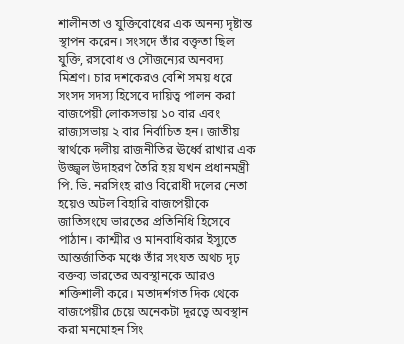শালীনতা ও যুক্তিবোধের এক অনন্য দৃষ্টান্ত স্থাপন করেন। সংসদে তাঁর বক্তৃতা ছিল যুক্তি, রসবোধ ও সৌজন্যের অনবদ্য মিশ্রণ। চার দশকেরও বেশি সময় ধরে সংসদ সদস্য হিসেবে দায়িত্ব পালন করা বাজপেয়ী লোকসভায় ১০ বার এবং রাজ্যসভায় ২ বার নির্বাচিত হন। জাতীয় স্বার্থকে দলীয় রাজনীতির ঊর্ধ্বে রাখার এক উজ্জ্বল উদাহরণ তৈরি হয় যখন প্রধানমন্ত্রী পি. ভি. নরসিংহ রাও বিরোধী দলের নেতা হয়েও অটল বিহারি বাজপেয়ীকে জাতিসংঘে ভারতের প্রতিনিধি হিসেবে পাঠান। কাশ্মীর ও মানবাধিকার ইস্যুতে আন্তর্জাতিক মঞ্চে তাঁর সংযত অথচ দৃঢ় বক্তব্য ভারতের অবস্থানকে আরও শক্তিশালী করে। মতাদর্শগত দিক থেকে বাজপেয়ীর চেয়ে অনেকটা দূরত্বে অবস্থান করা মনমোহন সিং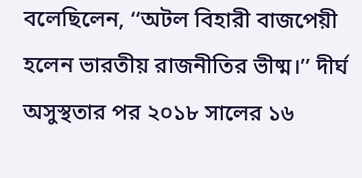বলেছিলেন, ‘‘অটল বিহারী বাজপেয়ী হলেন ভারতীয় রাজনীতির ভীষ্ম।’’ দীর্ঘ অসুস্থতার পর ২০১৮ সালের ১৬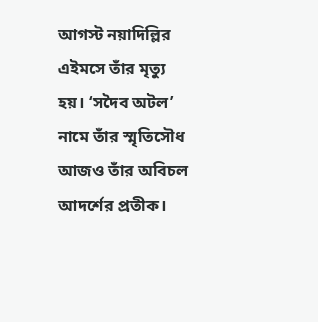আগস্ট নয়াদিল্লির এইমসে তাঁর মৃত্যু হয়। ‘সদৈব অটল’ নামে তাঁর স্মৃতিসৌধ আজও তাঁর অবিচল আদর্শের প্রতীক।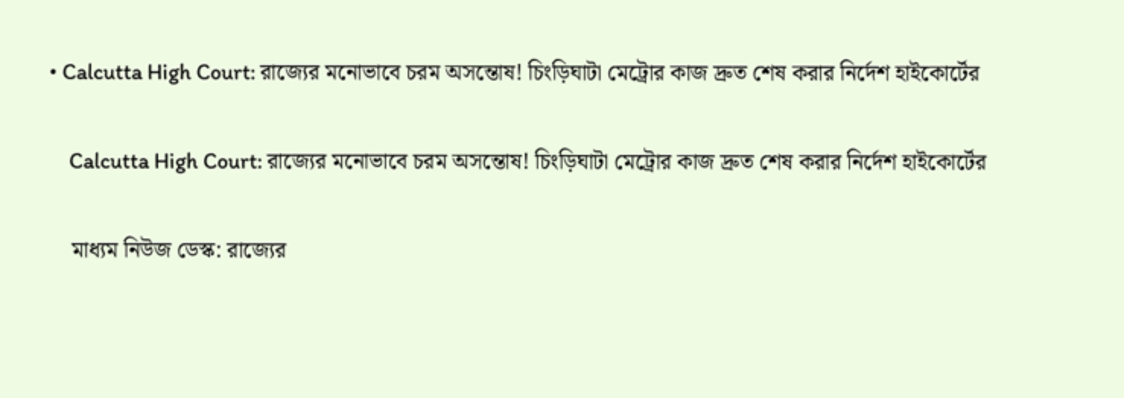• Calcutta High Court: রাজ্যের মনোভাবে চরম অসন্তোষ! চিংড়িঘাটা মেট্রোর কাজ দ্রুত শেষ করার নির্দেশ হাইকোর্টের

    Calcutta High Court: রাজ্যের মনোভাবে চরম অসন্তোষ! চিংড়িঘাটা মেট্রোর কাজ দ্রুত শেষ করার নির্দেশ হাইকোর্টের

    মাধ্যম নিউজ ডেস্ক: রাজ্যের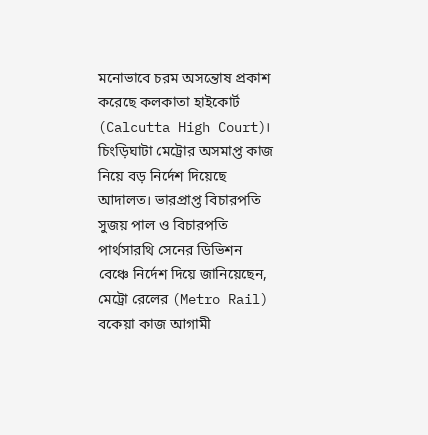মনোভাবে চরম অসন্তোষ প্রকাশ করেছে কলকাতা হাইকোর্ট (Calcutta High Court)। চিংড়িঘাটা মেট্রোর অসমাপ্ত কাজ নিয়ে বড় নির্দেশ দিয়েছে আদালত। ভারপ্রাপ্ত বিচারপতি সুজয় পাল ও বিচারপতি পার্থসারথি সেনের ডিভিশন বেঞ্চে নির্দেশ দিয়ে জানিয়েছেন, মেট্রো রেলের (Metro Rail) বকেয়া কাজ আগামী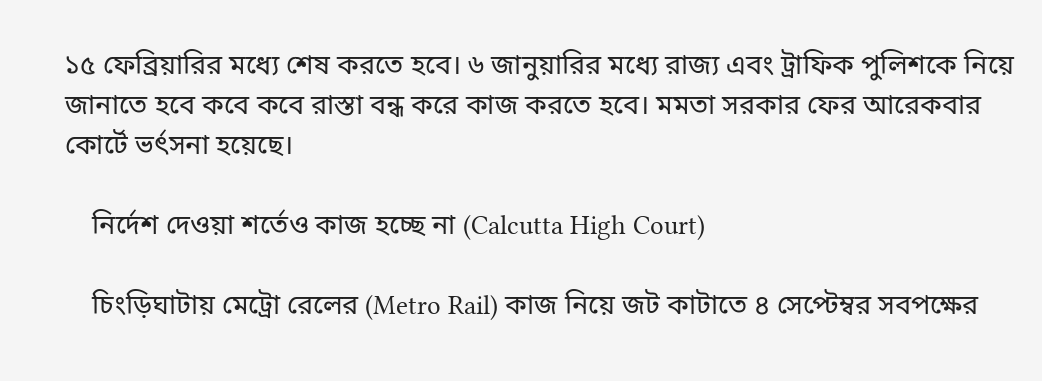১৫ ফেব্রিয়ারির মধ্যে শেষ করতে হবে। ৬ জানুয়ারির মধ্যে রাজ্য এবং ট্রাফিক পুলিশকে নিয়ে জানাতে হবে কবে কবে রাস্তা বন্ধ করে কাজ করতে হবে। মমতা সরকার ফের আরেকবার কোর্টে ভর্ৎসনা হয়েছে।

    নির্দেশ দেওয়া শর্তেও কাজ হচ্ছে না (Calcutta High Court)

    চিংড়িঘাটায় মেট্রো রেলের (Metro Rail) কাজ নিয়ে জট কাটাতে ৪ সেপ্টেম্বর সবপক্ষের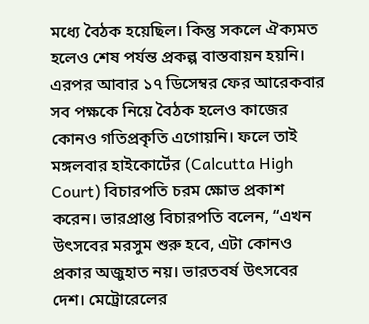মধ্যে বৈঠক হয়েছিল। কিন্তু সকলে ঐক্যমত হলেও শেষ পর্যন্ত প্রকল্প বাস্তবায়ন হয়নি। এরপর আবার ১৭ ডিসেম্বর ফের আরেকবার সব পক্ষকে নিয়ে বৈঠক হলেও কাজের কোনও গতিপ্রকৃতি এগোয়নি। ফলে তাই মঙ্গলবার হাইকোর্টের (Calcutta High Court) বিচারপতি চরম ক্ষোভ প্রকাশ করেন। ভারপ্রাপ্ত বিচারপতি বলেন, “এখন উৎসবের মরসুম শুরু হবে, এটা কোনও প্রকার অজুহাত নয়। ভারতবর্ষ উৎসবের দেশ। মেট্রোরেলের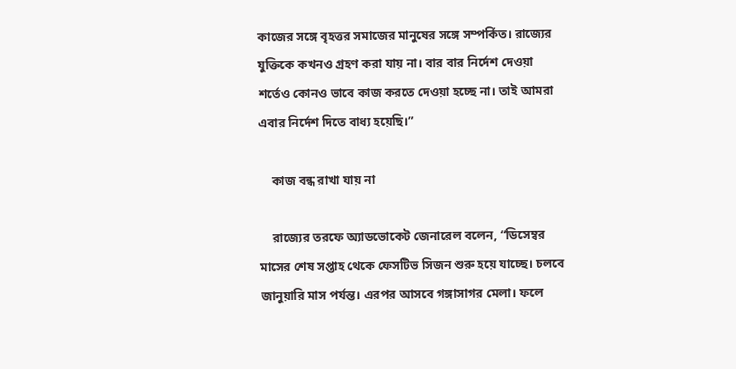কাজের সঙ্গে বৃহত্তর সমাজের মানুষের সঙ্গে সম্পর্কিত। রাজ্যের যুক্তিকে কখনও গ্রহণ করা যায় না। বার বার নির্দেশ দেওয়া শর্তেও কোনও ভাবে কাজ করতে দেওয়া হচ্ছে না। তাই আমরা এবার নির্দেশ দিতে বাধ্য হয়েছি।”

    কাজ বন্ধ রাখা যায় না

    রাজ্যের তরফে অ্যাডভোকেট জেনারেল বলেন, “ডিসেম্বর মাসের শেষ সপ্তাহ থেকে ফেসটিভ সিজন শুরু হয়ে যাচ্ছে। চলবে জানুয়ারি মাস পর্যন্ত। এরপর আসবে গঙ্গাসাগর মেলা। ফলে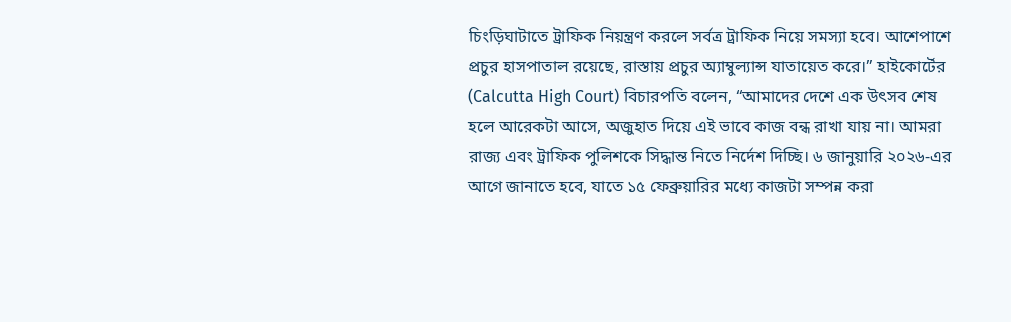চিংড়িঘাটাতে ট্রাফিক নিয়ন্ত্রণ করলে সর্বত্র ট্রাফিক নিয়ে সমস্যা হবে। আশেপাশে প্রচুর হাসপাতাল রয়েছে, রাস্তায় প্রচুর অ্যাম্বুল্যান্স যাতায়েত করে।” হাইকোর্টের (Calcutta High Court) বিচারপতি বলেন, “আমাদের দেশে এক উৎসব শেষ হলে আরেকটা আসে, অজুহাত দিয়ে এই ভাবে কাজ বন্ধ রাখা যায় না। আমরা রাজ্য এবং ট্রাফিক পুলিশকে সিদ্ধান্ত নিতে নির্দেশ দিচ্ছি। ৬ জানুয়ারি ২০২৬-এর আগে জানাতে হবে, যাতে ১৫ ফেব্রুয়ারির মধ্যে কাজটা সম্পন্ন করা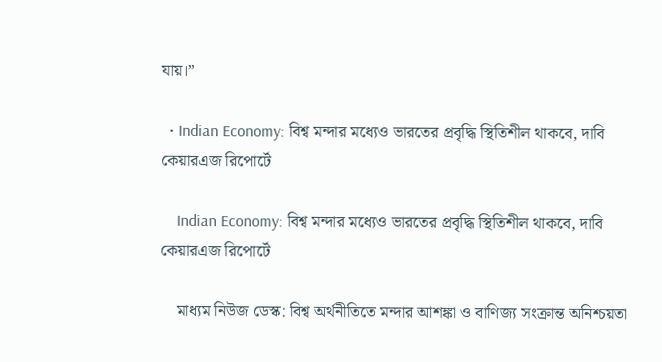যায়।”

  • Indian Economy: বিশ্ব মন্দার মধ্যেও ভারতের প্রবৃদ্ধি স্থিতিশীল থাকবে, দাবি কেয়ারএজ রিপোর্টে

    Indian Economy: বিশ্ব মন্দার মধ্যেও ভারতের প্রবৃদ্ধি স্থিতিশীল থাকবে, দাবি কেয়ারএজ রিপোর্টে

    মাধ্যম নিউজ ডেস্ক: বিশ্ব অর্থনীতিতে মন্দার আশঙ্কা ও বাণিজ্য সংক্রান্ত অনিশ্চয়তা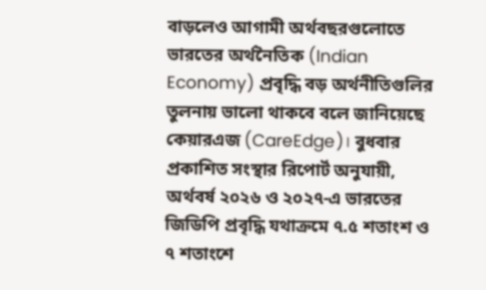বাড়লেও আগামী অর্থবছরগুলোতে ভারতের অর্থনৈতিক (Indian Economy) প্রবৃদ্ধি বড় অর্থনীতিগুলির তুলনায় ভালো থাকবে বলে জানিয়েছে কেয়ারএজ (CareEdge)। বুধবার প্রকাশিত সংস্থার রিপোর্ট অনুযায়ী, অর্থবর্ষ ২০২৬ ও ২০২৭-এ ভারতের জিডিপি প্রবৃদ্ধি যথাক্রমে ৭.৫ শতাংশ ও ৭ শতাংশে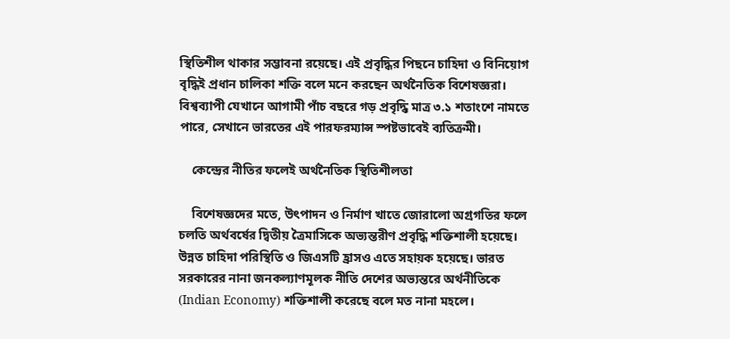স্থিতিশীল থাকার সম্ভাবনা রয়েছে। এই প্রবৃদ্ধির পিছনে চাহিদা ও বিনিয়োগ বৃদ্ধিই প্রধান চালিকা শক্তি বলে মনে করছেন অর্থনৈতিক বিশেষজ্ঞরা। বিশ্বব্যাপী যেখানে আগামী পাঁচ বছরে গড় প্রবৃদ্ধি মাত্র ৩.১ শতাংশে নামতে পারে, সেখানে ভারতের এই পারফরম্যান্স স্পষ্টভাবেই ব্যতিক্রমী।

    কেন্দ্রের নীতির ফলেই অর্থনৈতিক স্থিতিশীলতা

    বিশেষজ্ঞদের মতে, উৎপাদন ও নির্মাণ খাতে জোরালো অগ্রগতির ফলে চলতি অর্থবর্ষের দ্বিতীয় ত্রৈমাসিকে অভ্যন্তরীণ প্রবৃদ্ধি শক্তিশালী হয়েছে। উন্নত চাহিদা পরিস্থিতি ও জিএসটি হ্রাসও এতে সহায়ক হয়েছে। ভারত সরকারের নানা জনকল্যাণমূলক নীতি দেশের অভ্যন্তরে অর্থনীতিকে (Indian Economy) শক্তিশালী করেছে বলে মত নানা মহলে।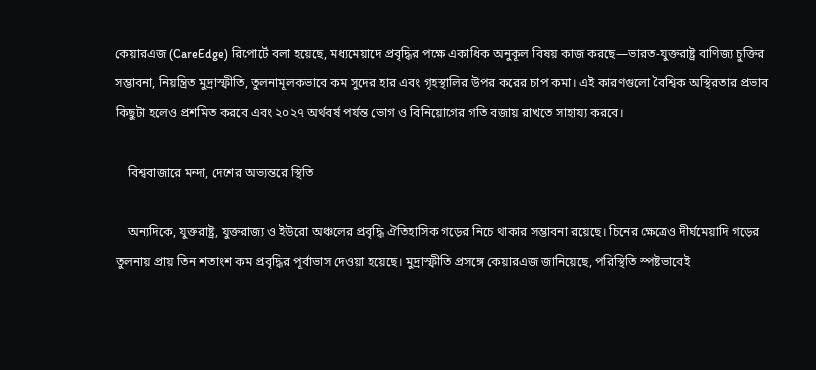কেয়ারএজ (CareEdge) রিপোর্টে বলা হয়েছে, মধ্যমেয়াদে প্রবৃদ্ধির পক্ষে একাধিক অনুকূল বিষয় কাজ করছে—ভারত-যুক্তরাষ্ট্র বাণিজ্য চুক্তির সম্ভাবনা, নিয়ন্ত্রিত মুদ্রাস্ফীতি, তুলনামূলকভাবে কম সুদের হার এবং গৃহস্থালির উপর করের চাপ কমা। এই কারণগুলো বৈশ্বিক অস্থিরতার প্রভাব কিছুটা হলেও প্রশমিত করবে এবং ২০২৭ অর্থবর্ষ পর্যন্ত ভোগ ও বিনিয়োগের গতি বজায় রাখতে সাহায্য করবে।

    বিশ্ববাজারে মন্দা, দেশের অভ্যন্তরে স্থিতি

    অন্যদিকে, যুক্তরাষ্ট্র, যুক্তরাজ্য ও ইউরো অঞ্চলের প্রবৃদ্ধি ঐতিহাসিক গড়ের নিচে থাকার সম্ভাবনা রয়েছে। চিনের ক্ষেত্রেও দীর্ঘমেয়াদি গড়ের তুলনায় প্রায় তিন শতাংশ কম প্রবৃদ্ধির পূর্বাভাস দেওয়া হয়েছে। মুদ্রাস্ফীতি প্রসঙ্গে কেয়ারএজ জানিয়েছে, পরিস্থিতি স্পষ্টভাবেই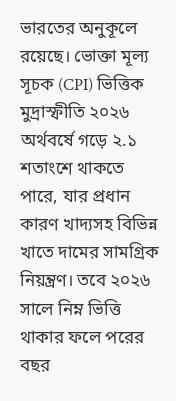ভারতের অনুকূলে রয়েছে। ভোক্তা মূল্য সূচক (CPI) ভিত্তিক মুদ্রাস্ফীতি ২০২৬ অর্থবর্ষে গড়ে ২.১ শতাংশে থাকতে পারে, যার প্রধান কারণ খাদ্যসহ বিভিন্ন খাতে দামের সামগ্রিক নিয়ন্ত্রণ। তবে ২০২৬ সালে নিম্ন ভিত্তি থাকার ফলে পরের বছর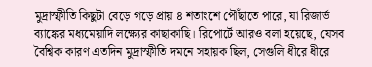মুদ্রাস্ফীতি কিছুটা বেড়ে গড়ে প্রায় ৪ শতাংশে পৌঁছাতে পারে, যা রিজার্ভ ব্যাঙ্কের মধ্যমেয়াদি লক্ষ্যের কাছাকাছি। রিপোর্টে আরও বলা হয়েছে, যেসব বৈশ্বিক কারণ এতদিন মুদ্রাস্ফীতি দমনে সহায়ক ছিল, সেগুলি ধীরে ধীরে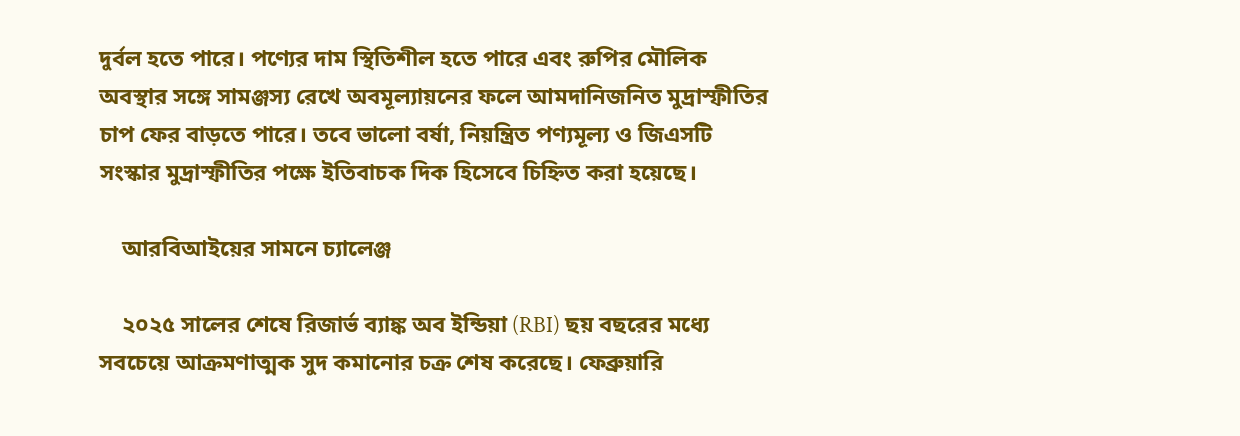দুর্বল হতে পারে। পণ্যের দাম স্থিতিশীল হতে পারে এবং রুপির মৌলিক অবস্থার সঙ্গে সামঞ্জস্য রেখে অবমূল্যায়নের ফলে আমদানিজনিত মুদ্রাস্ফীতির চাপ ফের বাড়তে পারে। তবে ভালো বর্ষা, নিয়ন্ত্রিত পণ্যমূল্য ও জিএসটি সংস্কার মুদ্রাস্ফীতির পক্ষে ইতিবাচক দিক হিসেবে চিহ্নিত করা হয়েছে।

    আরবিআইয়ের সামনে চ্যালেঞ্জ

    ২০২৫ সালের শেষে রিজার্ভ ব্যাঙ্ক অব ইন্ডিয়া (RBI) ছয় বছরের মধ্যে সবচেয়ে আক্রমণাত্মক সুদ কমানোর চক্র শেষ করেছে। ফেব্রুয়ারি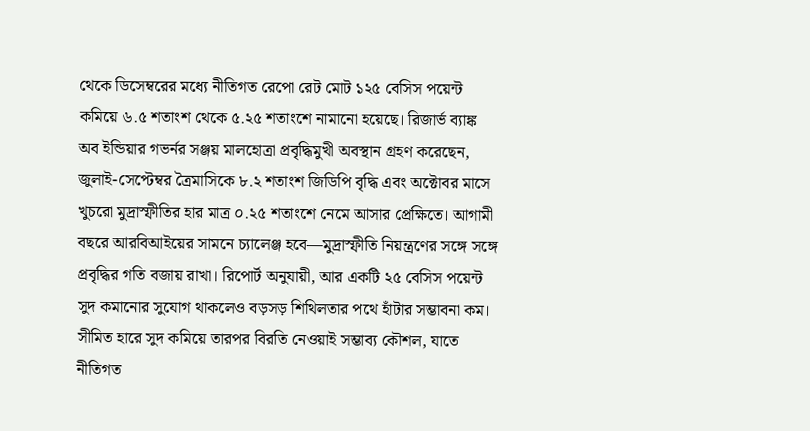থেকে ডিসেম্বরের মধ্যে নীতিগত রেপো রেট মোট ১২৫ বেসিস পয়েন্ট কমিয়ে ৬.৫ শতাংশ থেকে ৫.২৫ শতাংশে নামানো হয়েছে। রিজার্ভ ব্যাঙ্ক অব ইন্ডিয়ার গভর্নর সঞ্জয় মালহোত্রা প্রবৃদ্ধিমুখী অবস্থান গ্রহণ করেছেন, জুলাই-সেপ্টেম্বর ত্রৈমাসিকে ৮.২ শতাংশ জিডিপি বৃদ্ধি এবং অক্টোবর মাসে খুচরো মুদ্রাস্ফীতির হার মাত্র ০.২৫ শতাংশে নেমে আসার প্রেক্ষিতে। আগামী বছরে আরবিআইয়ের সামনে চ্যালেঞ্জ হবে—মুদ্রাস্ফীতি নিয়ন্ত্রণের সঙ্গে সঙ্গে প্রবৃদ্ধির গতি বজায় রাখা। রিপোর্ট অনুযায়ী, আর একটি ২৫ বেসিস পয়েন্ট সুদ কমানোর সুযোগ থাকলেও বড়সড় শিথিলতার পথে হাঁটার সম্ভাবনা কম। সীমিত হারে সুদ কমিয়ে তারপর বিরতি নেওয়াই সম্ভাব্য কৌশল, যাতে নীতিগত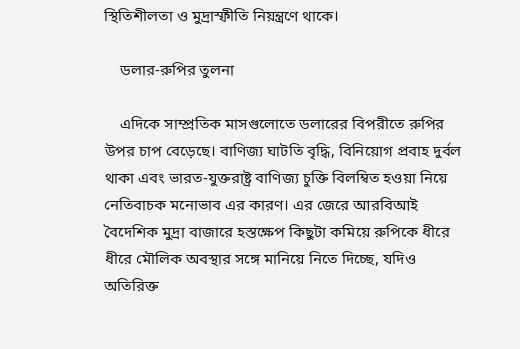স্থিতিশীলতা ও মুদ্রাস্ফীতি নিয়ন্ত্রণে থাকে।

    ডলার-রুপির তুলনা

    এদিকে সাম্প্রতিক মাসগুলোতে ডলারের বিপরীতে রুপির উপর চাপ বেড়েছে। বাণিজ্য ঘাটতি বৃদ্ধি, বিনিয়োগ প্রবাহ দুর্বল থাকা এবং ভারত-যুক্তরাষ্ট্র বাণিজ্য চুক্তি বিলম্বিত হওয়া নিয়ে নেতিবাচক মনোভাব এর কারণ। এর জেরে আরবিআই বৈদেশিক মুদ্রা বাজারে হস্তক্ষেপ কিছুটা কমিয়ে রুপিকে ধীরে ধীরে মৌলিক অবস্থার সঙ্গে মানিয়ে নিতে দিচ্ছে, যদিও অতিরিক্ত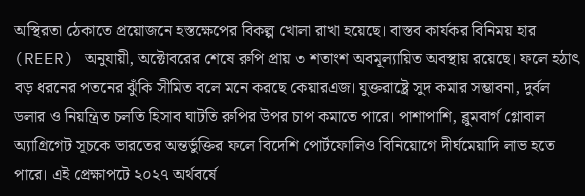অস্থিরতা ঠেকাতে প্রয়োজনে হস্তক্ষেপের বিকল্প খোলা রাখা হয়েছে। বাস্তব কার্যকর বিনিময় হার (REER) অনুযায়ী, অক্টোবরের শেষে রুপি প্রায় ৩ শতাংশ অবমূল্যায়িত অবস্থায় রয়েছে। ফলে হঠাৎ বড় ধরনের পতনের ঝুঁকি সীমিত বলে মনে করছে কেয়ারএজ। যুক্তরাষ্ট্রে সুদ কমার সম্ভাবনা, দুর্বল ডলার ও নিয়ন্ত্রিত চলতি হিসাব ঘাটতি রুপির উপর চাপ কমাতে পারে। পাশাপাশি, ব্লুমবার্গ গ্লোবাল অ্যাগ্রিগেট সূচকে ভারতের অন্তর্ভুক্তির ফলে বিদেশি পোর্টফোলিও বিনিয়োগে দীর্ঘমেয়াদি লাভ হতে পারে। এই প্রেক্ষাপটে ২০২৭ অর্থবর্ষে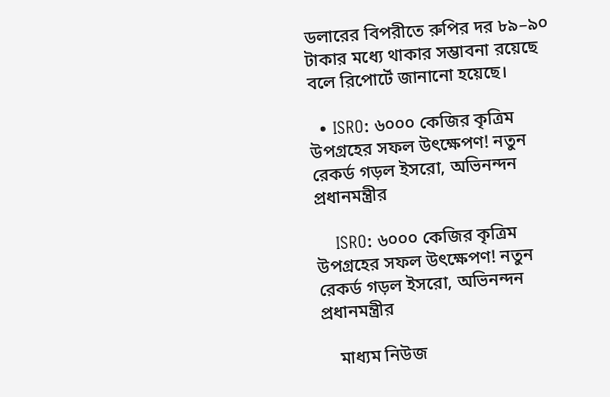ডলারের বিপরীতে রুপির দর ৮৯–৯০ টাকার মধ্যে থাকার সম্ভাবনা রয়েছে বলে রিপোর্টে জানানো হয়েছে।

  • ISRO: ৬০০০ কেজির কৃত্রিম উপগ্রহের সফল উৎক্ষেপণ! নতুন রেকর্ড গড়ল ইসরো, অভিনন্দন প্রধানমন্ত্রীর

    ISRO: ৬০০০ কেজির কৃত্রিম উপগ্রহের সফল উৎক্ষেপণ! নতুন রেকর্ড গড়ল ইসরো, অভিনন্দন প্রধানমন্ত্রীর

    মাধ্যম নিউজ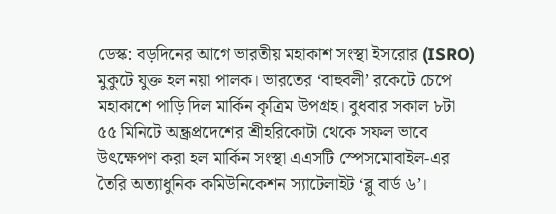ডেস্ক: বড়দিনের আগে ভারতীয় মহাকাশ সংস্থা ইসরোর (ISRO) মুকুটে যুক্ত হল নয়া পালক। ভারতের ‘বাহুবলী’ রকেটে চেপে মহাকাশে পাড়ি দিল মার্কিন কৃত্রিম উপগ্রহ। বুধবার সকাল ৮টা ৫৫ মিনিটে অন্ধ্রপ্রদেশের শ্রীহরিকোটা থেকে সফল ভাবে উৎক্ষেপণ করা হল মার্কিন সংস্থা এএসটি স্পেসমোবাইল-এর তৈরি অত্যাধুনিক কমিউনিকেশন স্যাটেলাইট ‘ব্লু বার্ড ৬’।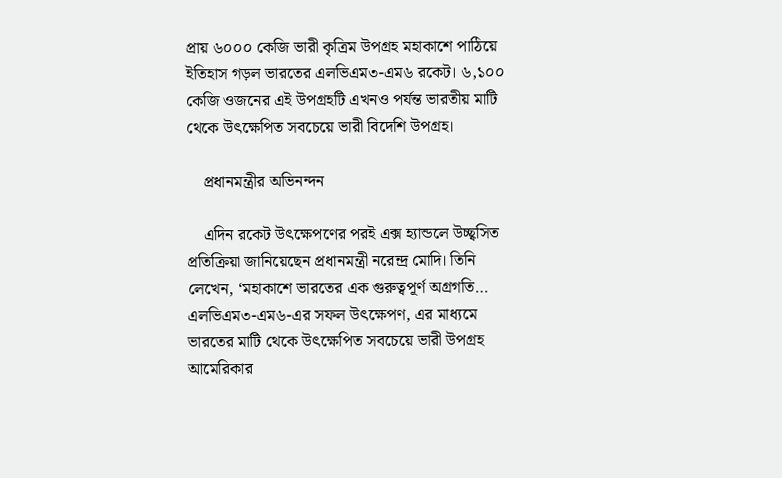প্রায় ৬০০০ কেজি ভারী কৃত্রিম উপগ্রহ মহাকাশে পাঠিয়ে ইতিহাস গড়ল ভারতের এলভিএম৩-এম৬ রকেট। ৬,১০০ কেজি ওজনের এই উপগ্রহটি এখনও পর্যন্ত ভারতীয় মাটি থেকে উৎক্ষেপিত সবচেয়ে ভারী বিদেশি উপগ্রহ।

    প্রধানমন্ত্রীর অভিনন্দন

    এদিন রকেট উৎক্ষেপণের পরই এক্স হ্যান্ডলে উচ্ছ্বসিত প্রতিক্রিয়া জানিয়েছেন প্রধানমন্ত্রী নরেন্দ্র মোদি। তিনি লেখেন, ‘মহাকাশে ভারতের এক গুরুত্বপূর্ণ অগ্রগতি… এলভিএম৩-এম৬-এর সফল উৎক্ষেপণ, এর মাধ্যমে ভারতের মাটি থেকে উৎক্ষেপিত সবচেয়ে ভারী উপগ্রহ আমেরিকার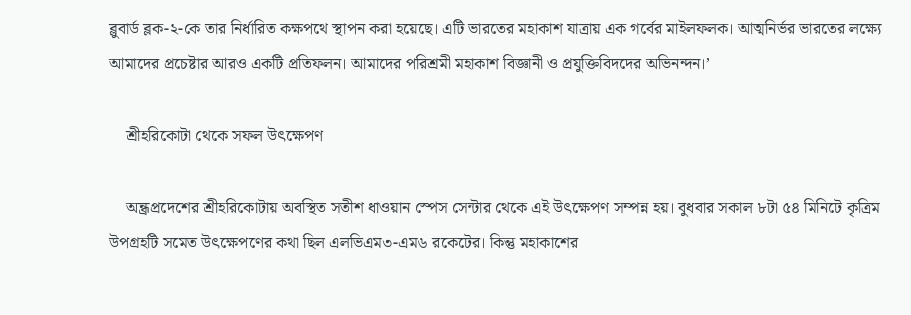ব্লুবার্ড ব্লক-২-কে তার নির্ধারিত কক্ষপথে স্থাপন করা হয়েছে। এটি ভারতের মহাকাশ যাত্রায় এক গর্বের মাইলফলক। আত্মনির্ভর ভারতের লক্ষ্যে আমাদের প্রচেষ্টার আরও একটি প্রতিফলন। আমাদের পরিশ্রমী মহাকাশ বিজ্ঞানী ও প্রযুক্তিবিদদের অভিনন্দন।’

    শ্রীহরিকোটা থেকে সফল উৎক্ষেপণ

    অন্ধ্রপ্রদেশের শ্রীহরিকোটায় অবস্থিত সতীশ ধাওয়ান স্পেস সেন্টার থেকে এই উৎক্ষেপণ সম্পন্ন হয়। বুধবার সকাল ৮টা ৫৪ মিনিটে কৃত্রিম উপগ্রহটি সমেত উৎক্ষেপণের কথা ছিল এলভিএম৩-এম৬ রকেটের। কিন্তু মহাকাশের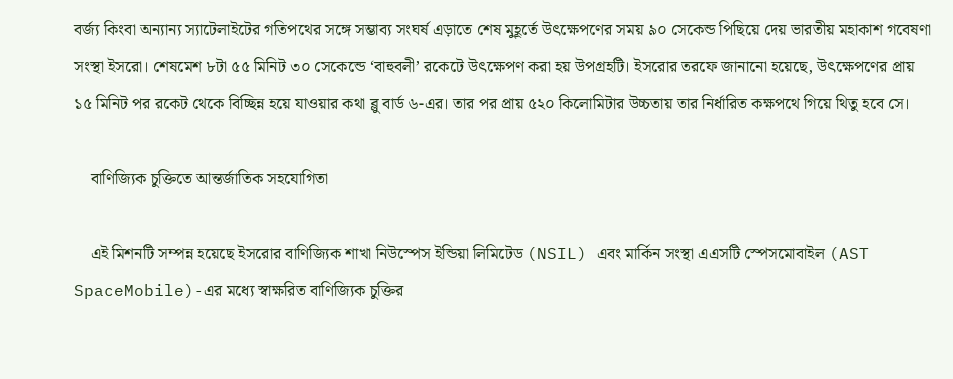বর্জ্য কিংবা অন্যান্য স্যাটেলাইটের গতিপথের সঙ্গে সম্ভাব্য সংঘর্ষ এড়াতে শেষ মুহূর্তে উৎক্ষেপণের সময় ৯০ সেকেন্ড পিছিয়ে দেয় ভারতীয় মহাকাশ গবেষণা সংস্থা ইসরো। শেষমেশ ৮টা ৫৫ মিনিট ৩০ সেকেন্ডে ‘বাহুবলী’ রকেটে উৎক্ষেপণ করা হয় উপগ্রহটি। ইসরোর তরফে জানানো হয়েছে, উৎক্ষেপণের প্রায় ১৫ মিনিট পর রকেট থেকে বিচ্ছিন্ন হয়ে যাওয়ার কথা ব্লু বার্ড ৬-এর। তার পর প্রায় ৫২০ কিলোমিটার উচ্চতায় তার নির্ধারিত কক্ষপথে গিয়ে থিতু হবে সে।

    বাণিজ্যিক চুক্তিতে আন্তর্জাতিক সহযোগিতা

    এই মিশনটি সম্পন্ন হয়েছে ইসরোর বাণিজ্যিক শাখা নিউস্পেস ইন্ডিয়া লিমিটেড (NSIL) এবং মার্কিন সংস্থা এএসটি স্পেসমোবাইল (AST SpaceMobile)-এর মধ্যে স্বাক্ষরিত বাণিজ্যিক চুক্তির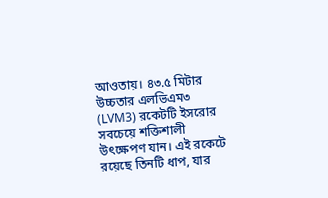আওতায়। ৪৩.৫ মিটার উচ্চতার এলভিএম৩ (LVM3) রকেটটি ইসরোর সবচেয়ে শক্তিশালী উৎক্ষেপণ যান। এই রকেটে রয়েছে তিনটি ধাপ, যার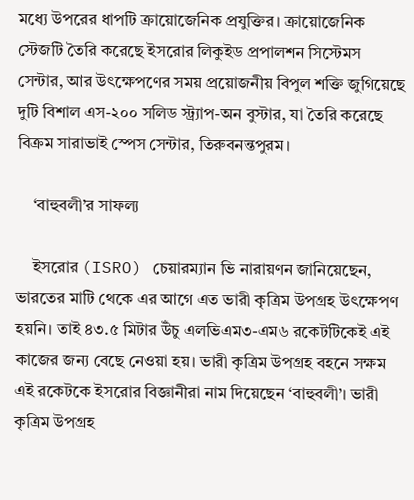মধ্যে উপরের ধাপটি ক্রায়োজেনিক প্রযুক্তির। ক্রায়োজেনিক স্টেজটি তৈরি করেছে ইসরোর লিকুইড প্রপালশন সিস্টেমস সেন্টার, আর উৎক্ষেপণের সময় প্রয়োজনীয় বিপুল শক্তি জুগিয়েছে দুটি বিশাল এস-২০০ সলিড স্ট্র্যাপ-অন বুস্টার, যা তৈরি করেছে বিক্রম সারাভাই স্পেস সেন্টার, তিরুবনন্তপুরম।

    ‘বাহুবলী’র সাফল্য

    ইসরোর (ISRO) চেয়ারম্যান ভি নারায়ণন জানিয়েছেন, ভারতের মাটি থেকে এর আগে এত ভারী কৃত্রিম উপগ্রহ উৎক্ষেপণ হয়নি। তাই ৪৩.৫ মিটার উঁচু এলভিএম৩-এম৬ রকেটটিকেই এই কাজের জন্য বেছে নেওয়া হয়। ভারী কৃত্রিম উপগ্রহ বহনে সক্ষম এই রকেটকে ইসরোর বিজ্ঞানীরা নাম দিয়েছেন ‘বাহুবলী’। ভারী কৃত্রিম উপগ্রহ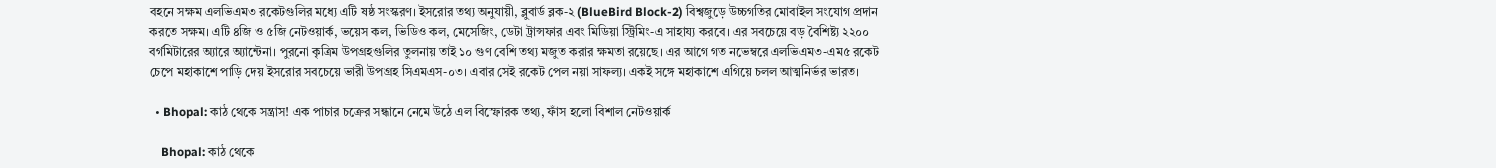বহনে সক্ষম এলভিএম৩ রকেটগুলির মধ্যে এটি ষষ্ঠ সংস্করণ। ইসরোর তথ্য অনুযায়ী, ব্লুবার্ড ব্লক-২ (BlueBird Block-2) বিশ্বজুড়ে উচ্চগতির মোবাইল সংযোগ প্রদান করতে সক্ষম। এটি ৪জি ও ৫জি নেটওয়ার্ক, ভয়েস কল, ভিডিও কল, মেসেজিং, ডেটা ট্রান্সফার এবং মিডিয়া স্ট্রিমিং-এ সাহায্য করবে। এর সবচেয়ে বড় বৈশিষ্ট্য ২২০০ বর্গমিটারের অ্যারে অ্যান্টেনা। পুরনো কৃত্রিম উপগ্রহগুলির তুলনায় তাই ১০ গুণ বেশি তথ্য মজুত করার ক্ষমতা রয়েছে। এর আগে গত নভেম্বরে এলভিএম৩-এম৫ রকেট চেপে মহাকাশে পাড়ি দেয় ইসরোর সবচেয়ে ভারী উপগ্রহ সিএমএস-০৩। এবার সেই রকেট পেল নয়া সাফল্য। একই সঙ্গে মহাকাশে এগিয়ে চলল আত্মনির্ভর ভারত।

  • Bhopal: কাঠ থেকে সন্ত্রাস! এক পাচার চক্রের সন্ধানে নেমে উঠে এল বিস্ফোরক তথ্য, ফাঁস হলো বিশাল নেটওয়ার্ক

    Bhopal: কাঠ থেকে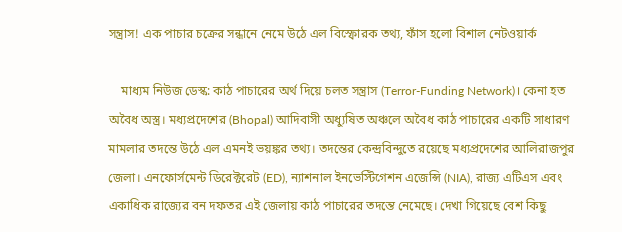সন্ত্রাস! এক পাচার চক্রের সন্ধানে নেমে উঠে এল বিস্ফোরক তথ্য, ফাঁস হলো বিশাল নেটওয়ার্ক

    মাধ্যম নিউজ ডেস্ক: কাঠ পাচারের অর্থ দিয়ে চলত সন্ত্রাস (Terror-Funding Network)। কেনা হত অবৈধ অস্ত্র। মধ্যপ্রদেশের (Bhopal) আদিবাসী অধ্যুষিত অঞ্চলে অবৈধ কাঠ পাচারের একটি সাধারণ মামলার তদন্তে উঠে এল এমনই ভয়ঙ্কর তথ্য। তদন্তের কেন্দ্রবিন্দুতে রয়েছে মধ্যপ্রদেশের আলিরাজপুর জেলা। এনফোর্সমেন্ট ডিরেক্টরেট (ED), ন্যাশনাল ইনভেস্টিগেশন এজেন্সি (NIA), রাজ্য এটিএস এবং একাধিক রাজ্যের বন দফতর এই জেলায় কাঠ পাচারের তদন্তে নেমেছে। দেখা গিয়েছে বেশ কিছু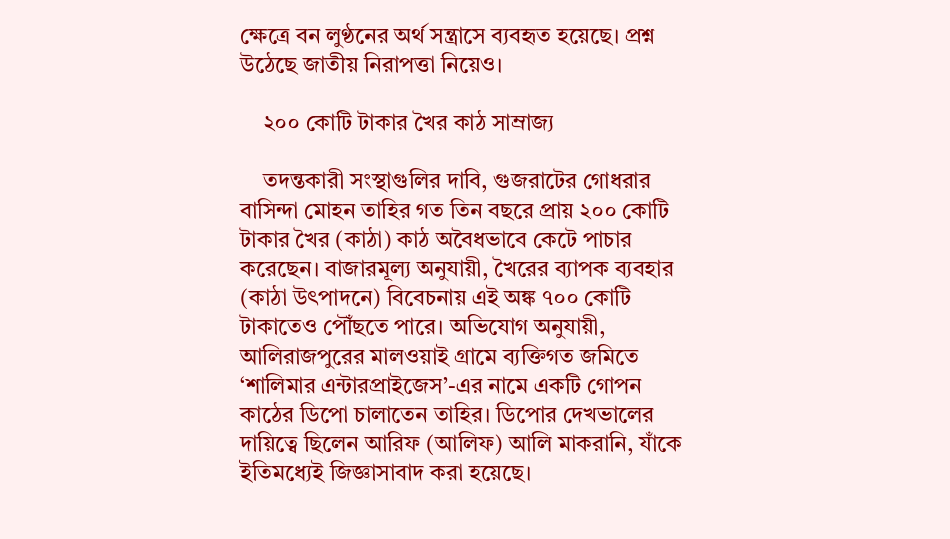ক্ষেত্রে বন লুণ্ঠনের অর্থ সন্ত্রাসে ব্যবহৃত হয়েছে। প্রশ্ন উঠেছে জাতীয় নিরাপত্তা নিয়েও।

    ২০০ কোটি টাকার খৈর কাঠ সাম্রাজ্য

    তদন্তকারী সংস্থাগুলির দাবি, গুজরাটের গোধরার বাসিন্দা মোহন তাহির গত তিন বছরে প্রায় ২০০ কোটি টাকার খৈর (কাঠা) কাঠ অবৈধভাবে কেটে পাচার করেছেন। বাজারমূল্য অনুযায়ী, খৈরের ব্যাপক ব্যবহার (কাঠা উৎপাদনে) বিবেচনায় এই অঙ্ক ৭০০ কোটি টাকাতেও পৌঁছতে পারে। অভিযোগ অনুযায়ী, আলিরাজপুরের মালওয়াই গ্রামে ব্যক্তিগত জমিতে ‘শালিমার এন্টারপ্রাইজেস’-এর নামে একটি গোপন কাঠের ডিপো চালাতেন তাহির। ডিপোর দেখভালের দায়িত্বে ছিলেন আরিফ (আলিফ) আলি মাকরানি, যাঁকে ইতিমধ্যেই জিজ্ঞাসাবাদ করা হয়েছে।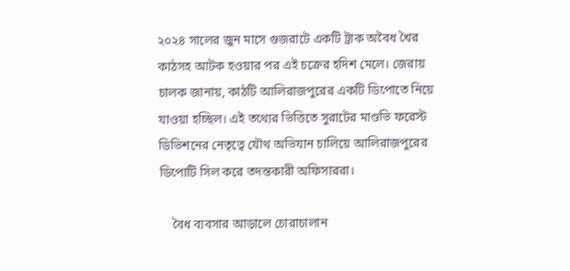২০২৪ সালের জুন মাসে গুজরাটে একটি ট্রাক অবৈধ খৈর কাঠসহ আটক হওয়ার পর এই চক্রের হদিশ মেলে। জেরায় চালক জানায়, কাঠটি আলিরাজপুরের একটি ডিপোতে নিয়ে যাওয়া হচ্ছিল। এই তথ্যের ভিত্তিতে সুরাটের মাণ্ডভি ফরেস্ট ডিভিশনের নেতৃত্বে যৌথ অভিযান চালিয়ে আলিরাজপুরের ডিপোটি সিল করে তদন্তকারী অফিসাররা।

    বৈধ ব্যবসার আড়ালে চোরাচালান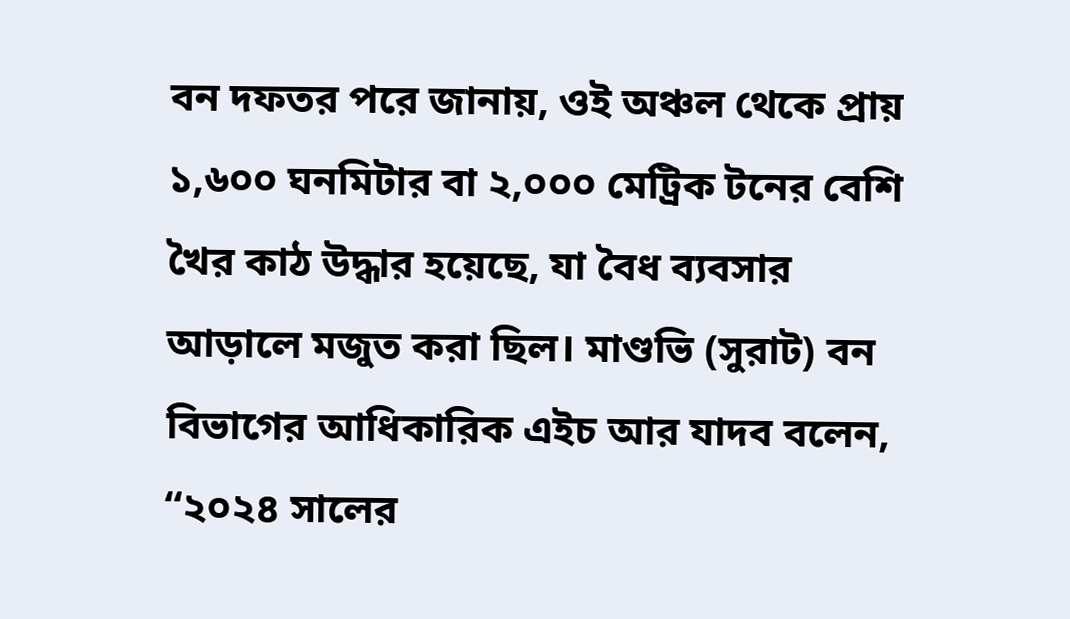বন দফতর পরে জানায়, ওই অঞ্চল থেকে প্রায় ১,৬০০ ঘনমিটার বা ২,০০০ মেট্রিক টনের বেশি খৈর কাঠ উদ্ধার হয়েছে, যা বৈধ ব্যবসার আড়ালে মজুত করা ছিল। মাণ্ডভি (সুরাট) বন বিভাগের আধিকারিক এইচ আর যাদব বলেন, “২০২৪ সালের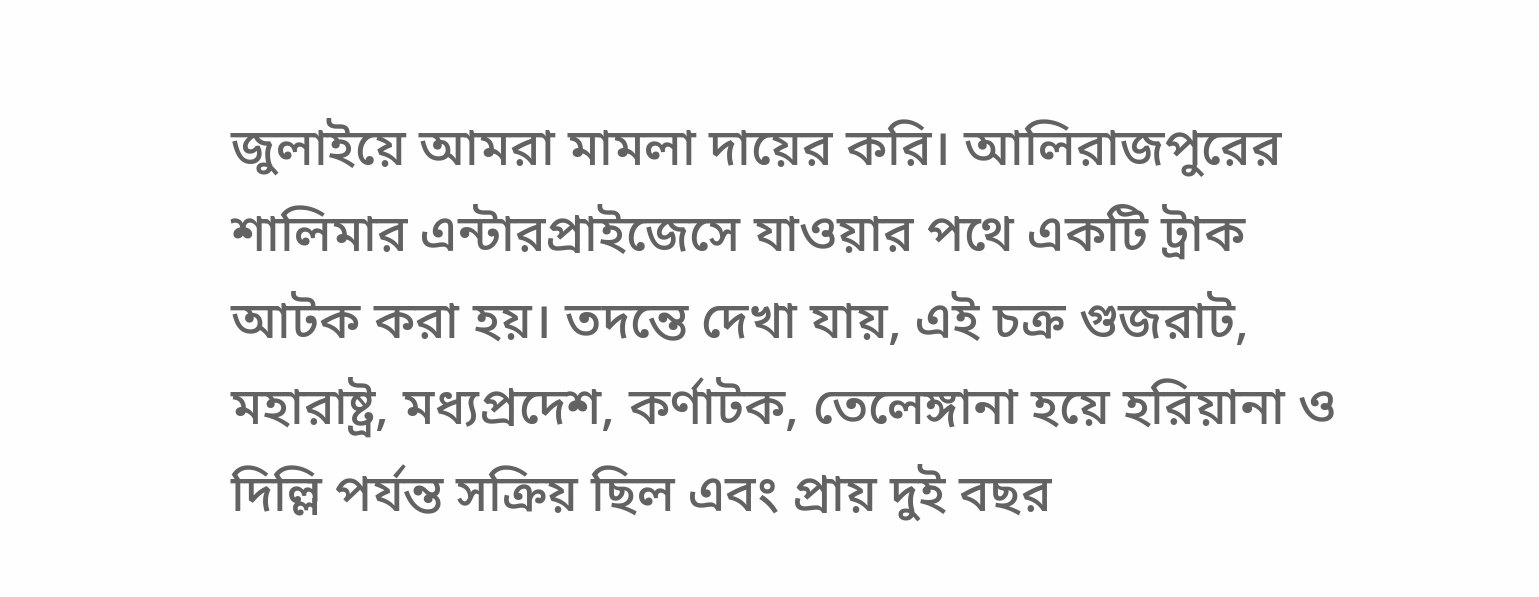জুলাইয়ে আমরা মামলা দায়ের করি। আলিরাজপুরের শালিমার এন্টারপ্রাইজেসে যাওয়ার পথে একটি ট্রাক আটক করা হয়। তদন্তে দেখা যায়, এই চক্র গুজরাট, মহারাষ্ট্র, মধ্যপ্রদেশ, কর্ণাটক, তেলেঙ্গানা হয়ে হরিয়ানা ও দিল্লি পর্যন্ত সক্রিয় ছিল এবং প্রায় দুই বছর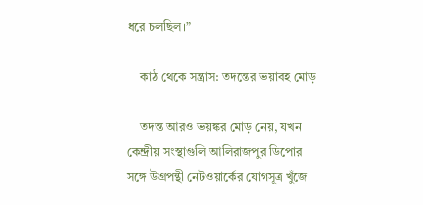ধরে চলছিল।”

    কাঠ থেকে সন্ত্রাস: তদন্তের ভয়াবহ মোড়

    তদন্ত আরও ভয়ঙ্কর মোড় নেয়, যখন কেন্দ্রীয় সংস্থাগুলি আলিরাজপুর ডিপোর সঙ্গে উগ্রপন্থী নেটওয়ার্কের যোগসূত্র খুঁজে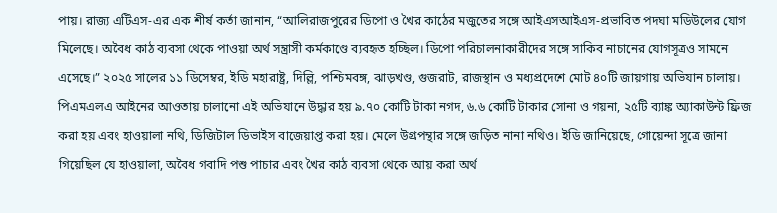পায়। রাজ্য এটিএস-এর এক শীর্ষ কর্তা জানান, “আলিরাজপুরের ডিপো ও খৈর কাঠের মজুতের সঙ্গে আইএসআইএস-প্রভাবিত পদঘা মডিউলের যোগ মিলেছে। অবৈধ কাঠ ব্যবসা থেকে পাওয়া অর্থ সন্ত্রাসী কর্মকাণ্ডে ব্যবহৃত হচ্ছিল। ডিপো পরিচালনাকারীদের সঙ্গে সাকিব নাচানের যোগসূত্রও সামনে এসেছে।” ২০২৫ সালের ১১ ডিসেম্বর, ইডি মহারাষ্ট্র, দিল্লি, পশ্চিমবঙ্গ, ঝাড়খণ্ড, গুজরাট, রাজস্থান ও মধ্যপ্রদেশে মোট ৪০টি জায়গায় অভিযান চালায়। পিএমএলএ আইনের আওতায় চালানো এই অভিযানে উদ্ধার হয় ৯.৭০ কোটি টাকা নগদ, ৬.৬ কোটি টাকার সোনা ও গয়না, ২৫টি ব্যাঙ্ক অ্যাকাউন্ট ফ্রিজ করা হয় এবং হাওয়ালা নথি, ডিজিটাল ডিভাইস বাজেয়াপ্ত করা হয়। মেলে উগ্রপন্থার সঙ্গে জড়িত নানা নথিও। ইডি জানিয়েছে, গোয়েন্দা সূত্রে জানা গিয়েছিল যে হাওয়ালা, অবৈধ গবাদি পশু পাচার এবং খৈর কাঠ ব্যবসা থেকে আয় করা অর্থ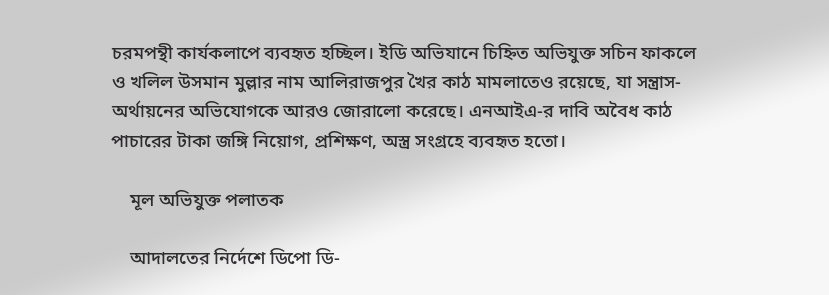চরমপন্থী কার্যকলাপে ব্যবহৃত হচ্ছিল। ইডি অভিযানে চিহ্নিত অভিযুক্ত সচিন ফাকলে ও খলিল উসমান মুল্লার নাম আলিরাজপুর খৈর কাঠ মামলাতেও রয়েছে, যা সন্ত্রাস-অর্থায়নের অভিযোগকে আরও জোরালো করেছে। এনআইএ-র দাবি অবৈধ কাঠ পাচারের টাকা জঙ্গি নিয়োগ, প্রশিক্ষণ, অস্ত্র সংগ্রহে ব্যবহৃত হতো।

    মূল অভিযুক্ত পলাতক

    আদালতের নির্দেশে ডিপো ডি-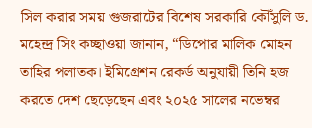সিল করার সময় গুজরাটের বিশেষ সরকারি কৌঁসুলি ড. মহেন্দ্র সিং কচ্ছাওয়া জানান, “ডিপোর মালিক মোহন তাহির পলাতক। ইমিগ্রেশন রেকর্ড অনুযায়ী তিনি হজ করতে দেশ ছেড়েছেন এবং ২০২৫ সালের নভেম্বর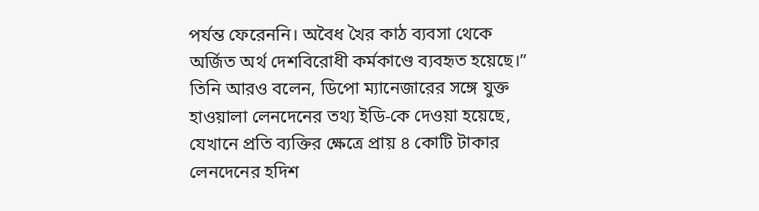পর্যন্ত ফেরেননি। অবৈধ খৈর কাঠ ব্যবসা থেকে অর্জিত অর্থ দেশবিরোধী কর্মকাণ্ডে ব্যবহৃত হয়েছে।” তিনি আরও বলেন, ডিপো ম্যানেজারের সঙ্গে যুক্ত হাওয়ালা লেনদেনের তথ্য ইডি-কে দেওয়া হয়েছে, যেখানে প্রতি ব্যক্তির ক্ষেত্রে প্রায় ৪ কোটি টাকার লেনদেনের হদিশ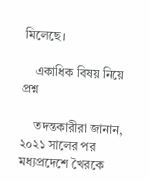মিলেছে।

    একাধিক বিষয় নিয়ে প্রশ্ন

    তদন্তকারীরা জানান, ২০২১ সালের পর মধ্যপ্রদেশে খৈরকে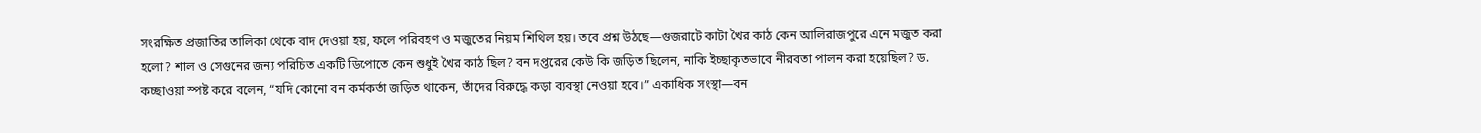সংরক্ষিত প্রজাতির তালিকা থেকে বাদ দেওয়া হয়, ফলে পরিবহণ ও মজুতের নিয়ম শিথিল হয়। তবে প্রশ্ন উঠছে—গুজরাটে কাটা খৈর কাঠ কেন আলিরাজপুরে এনে মজুত করা হলো? শাল ও সেগুনের জন্য পরিচিত একটি ডিপোতে কেন শুধুই খৈর কাঠ ছিল? বন দপ্তরের কেউ কি জড়িত ছিলেন, নাকি ইচ্ছাকৃতভাবে নীরবতা পালন করা হয়েছিল? ড. কচ্ছাওয়া স্পষ্ট করে বলেন, “যদি কোনো বন কর্মকর্তা জড়িত থাকেন, তাঁদের বিরুদ্ধে কড়া ব্যবস্থা নেওয়া হবে।” একাধিক সংস্থা—বন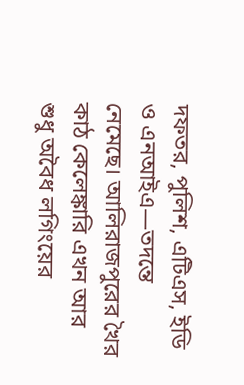দফতর, পুলিশ, এটিএস, ইডি ও এনআইএ—তদন্তে নেমেছে। আলিরাজপুরের খৈর কাঠ কেলেঙ্কারি এখন আর শুধু অবৈধ লগিংয়ের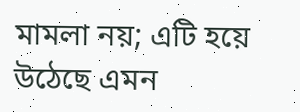মামলা নয়; এটি হয়ে উঠেছে এমন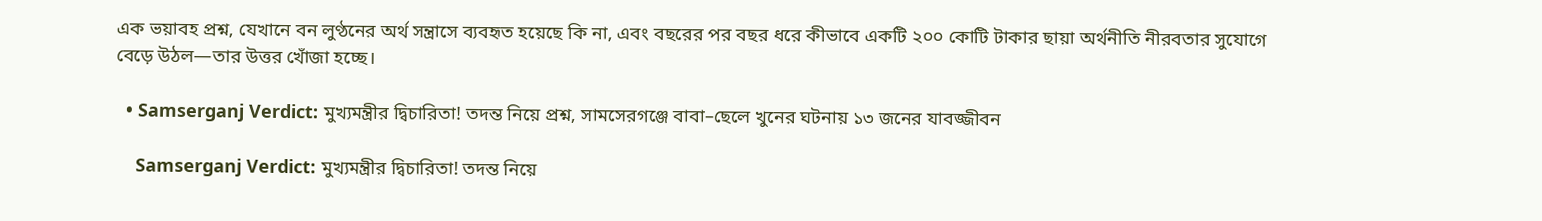এক ভয়াবহ প্রশ্ন, যেখানে বন লুণ্ঠনের অর্থ সন্ত্রাসে ব্যবহৃত হয়েছে কি না, এবং বছরের পর বছর ধরে কীভাবে একটি ২০০ কোটি টাকার ছায়া অর্থনীতি নীরবতার সুযোগে বেড়ে উঠল—তার উত্তর খোঁজা হচ্ছে।

  • Samserganj Verdict: মুখ্যমন্ত্রীর দ্বিচারিতা! তদন্ত নিয়ে প্রশ্ন, সামসেরগঞ্জে বাবা–ছেলে খুনের ঘটনায় ১৩ জনের যাবজ্জীবন

    Samserganj Verdict: মুখ্যমন্ত্রীর দ্বিচারিতা! তদন্ত নিয়ে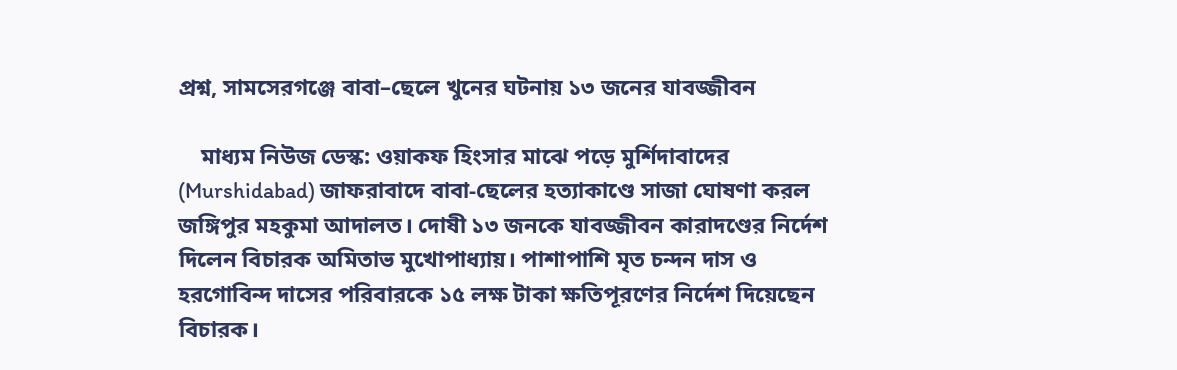প্রশ্ন, সামসেরগঞ্জে বাবা–ছেলে খুনের ঘটনায় ১৩ জনের যাবজ্জীবন

    মাধ্যম নিউজ ডেস্ক: ওয়াকফ হিংসার মাঝে পড়ে মুর্শিদাবাদের (Murshidabad) জাফরাবাদে বাবা-ছেলের হত্যাকাণ্ডে সাজা ঘোষণা করল জঙ্গিপুর মহকুমা আদালত। দোষী ১৩ জনকে যাবজ্জীবন কারাদণ্ডের নির্দেশ দিলেন বিচারক অমিতাভ মুখোপাধ্যায়। পাশাপাশি মৃত চন্দন দাস ও হরগোবিন্দ দাসের পরিবারকে ১৫ লক্ষ টাকা ক্ষতিপূরণের নির্দেশ দিয়েছেন বিচারক।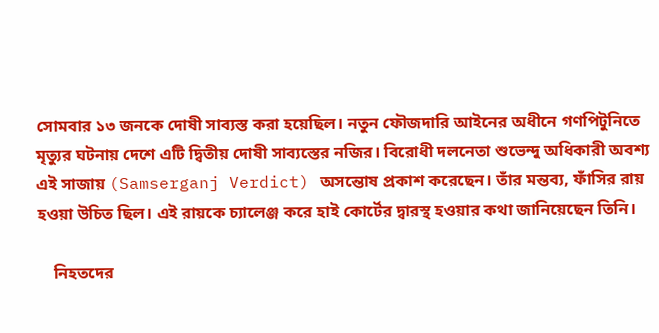সোমবার ১৩ জনকে দোষী সাব্যস্ত করা হয়েছিল। নতুন ফৌজদারি আইনের অধীনে গণপিটুনিতে মৃত্যুর ঘটনায় দেশে এটি দ্বিতীয় দোষী সাব্যস্তের নজির। বিরোধী দলনেতা শুভেন্দু অধিকারী অবশ্য এই সাজায় (Samserganj Verdict) অসন্তোষ প্রকাশ করেছেন। তাঁর মন্তব্য, ফাঁসির রায় হওয়া উচিত ছিল। এই রায়কে চ্যালেঞ্জ করে হাই কোর্টের দ্বারস্থ হওয়ার কথা জানিয়েছেন তিনি।

    নিহতদের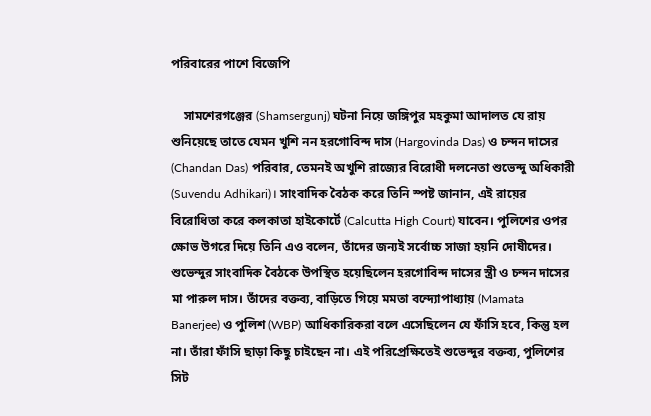পরিবারের পাশে বিজেপি

    সামশেরগঞ্জের (Shamsergunj) ঘটনা নিয়ে জঙ্গিপুর মহকুমা আদালত যে রায় শুনিয়েছে তাতে যেমন খুশি নন হরগোবিন্দ দাস (Hargovinda Das) ও চন্দন দাসের (Chandan Das) পরিবার, তেমনই অখুশি রাজ্যের বিরোধী দলনেতা শুভেন্দু অধিকারী (Suvendu Adhikari)। সাংবাদিক বৈঠক করে তিনি স্পষ্ট জানান, এই রায়ের বিরোধিতা করে কলকাতা হাইকোর্টে (Calcutta High Court) যাবেন। পুলিশের ওপর ক্ষোভ উগরে দিয়ে তিনি এও বলেন, তাঁদের জন্যই সর্বোচ্চ সাজা হয়নি দোষীদের। শুভেন্দুর সাংবাদিক বৈঠকে উপস্থিত হয়েছিলেন হরগোবিন্দ দাসের স্ত্রী ও চন্দন দাসের মা পারুল দাস। তাঁদের বক্তব্য, বাড়িতে গিয়ে মমতা বন্দ্যোপাধ্যায় (Mamata Banerjee) ও পুলিশ (WBP) আধিকারিকরা বলে এসেছিলেন যে ফাঁসি হবে, কিন্তু হল না। তাঁরা ফাঁসি ছাড়া কিছু চাইছেন না। এই পরিপ্রেক্ষিতেই শুভেন্দুর বক্তব্য, পুলিশের সিট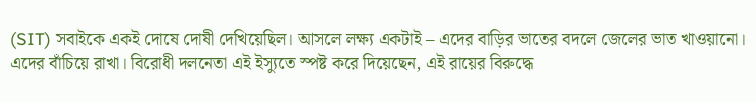(SIT) সবাইকে একই দোষে দোষী দেখিয়েছিল। আসলে লক্ষ্য একটাই – এদের বাড়ির ভাতের বদলে জেলের ভাত খাওয়ানো। এদের বাঁচিয়ে রাখা। বিরোধী দলনেতা এই ইস্যুতে স্পষ্ট করে দিয়েছেন, এই রায়ের বিরুদ্ধে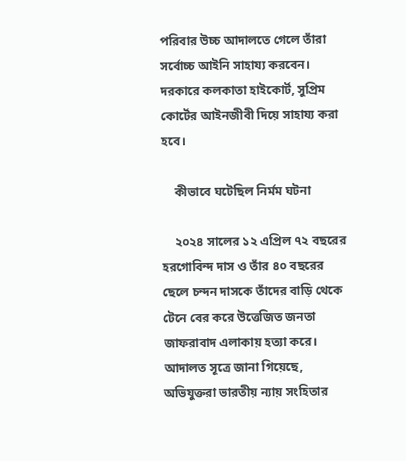পরিবার উচ্চ আদালতে গেলে তাঁরা সর্বোচ্চ আইনি সাহায্য করবেন। দরকারে কলকাতা হাইকোর্ট, সুপ্রিম কোর্টের আইনজীবী দিয়ে সাহায্য করা হবে।

    কীভাবে ঘটেছিল নির্মম ঘটনা

    ২০২৪ সালের ১২ এপ্রিল ৭২ বছরের হরগোবিন্দ দাস ও তাঁর ৪০ বছরের ছেলে চন্দন দাসকে তাঁদের বাড়ি থেকে টেনে বের করে উত্তেজিত জনতা জাফরাবাদ এলাকায় হত্যা করে। আদালত সূত্রে জানা গিয়েছে, অভিযুক্তরা ভারতীয় ন্যায় সংহিতার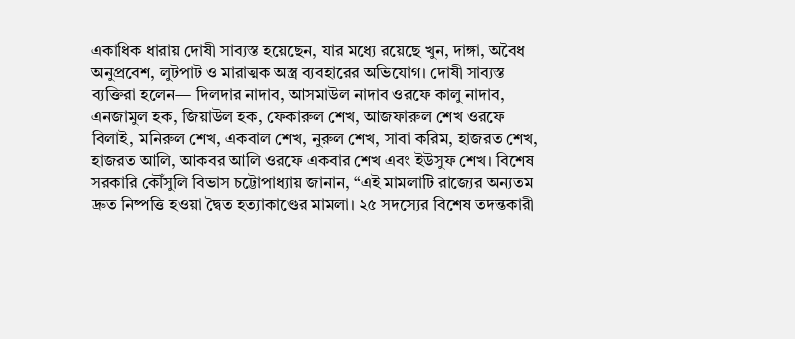একাধিক ধারায় দোষী সাব্যস্ত হয়েছেন, যার মধ্যে রয়েছে খুন, দাঙ্গা, অবৈধ অনুপ্রবেশ, লুটপাট ও মারাত্মক অস্ত্র ব্যবহারের অভিযোগ। দোষী সাব্যস্ত ব্যক্তিরা হলেন— দিলদার নাদাব, আসমাউল নাদাব ওরফে কালু নাদাব, এনজামুল হক, জিয়াউল হক, ফেকারুল শেখ, আজফারুল শেখ ওরফে বিলাই, মনিরুল শেখ, একবাল শেখ, নুরুল শেখ, সাবা করিম, হাজরত শেখ, হাজরত আলি, আকবর আলি ওরফে একবার শেখ এবং ইউসুফ শেখ। বিশেষ সরকারি কৌঁসুলি বিভাস চট্টোপাধ্যায় জানান, “এই মামলাটি রাজ্যের অন্যতম দ্রুত নিষ্পত্তি হওয়া দ্বৈত হত্যাকাণ্ডের মামলা। ২৫ সদস্যের বিশেষ তদন্তকারী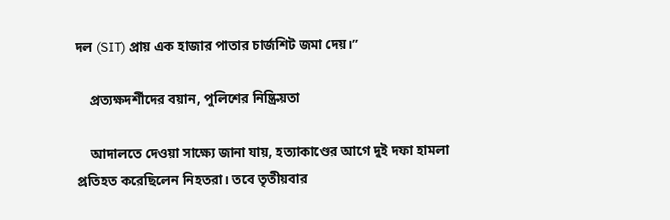দল (SIT) প্রায় এক হাজার পাতার চার্জশিট জমা দেয়।”

    প্রত্যক্ষদর্শীদের বয়ান, পুলিশের নিষ্ক্রিয়তা

    আদালতে দেওয়া সাক্ষ্যে জানা যায়, হত্যাকাণ্ডের আগে দুই দফা হামলা প্রতিহত করেছিলেন নিহতরা। তবে তৃতীয়বার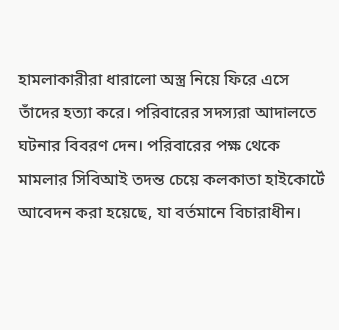হামলাকারীরা ধারালো অস্ত্র নিয়ে ফিরে এসে তাঁদের হত্যা করে। পরিবারের সদস্যরা আদালতে ঘটনার বিবরণ দেন। পরিবারের পক্ষ থেকে মামলার সিবিআই তদন্ত চেয়ে কলকাতা হাইকোর্টে আবেদন করা হয়েছে, যা বর্তমানে বিচারাধীন।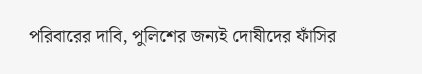পরিবারের দাবি, পুলিশের জন্যই দোষীদের ফাঁসির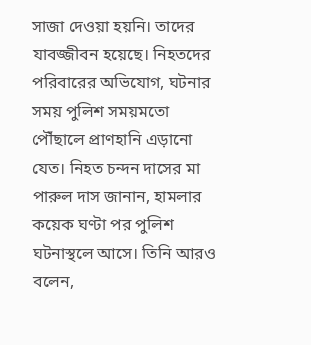সাজা দেওয়া হয়নি। তাদের যাবজ্জীবন হয়েছে। নিহতদের পরিবারের অভিযোগ, ঘটনার সময় পুলিশ সময়মতো পৌঁছালে প্রাণহানি এড়ানো যেত। নিহত চন্দন দাসের মা পারুল দাস জানান, হামলার কয়েক ঘণ্টা পর পুলিশ ঘটনাস্থলে আসে। তিনি আরও বলেন,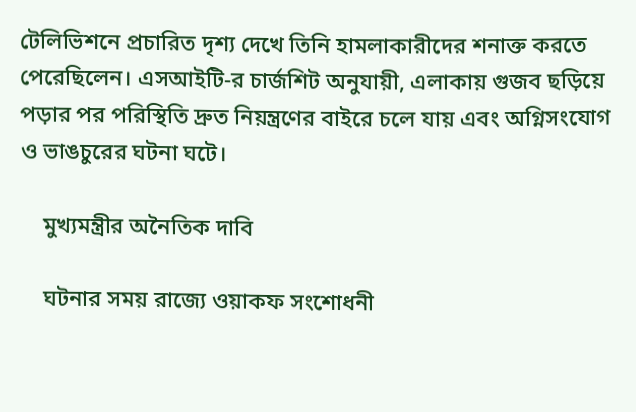টেলিভিশনে প্রচারিত দৃশ্য দেখে তিনি হামলাকারীদের শনাক্ত করতে পেরেছিলেন। এসআইটি-র চার্জশিট অনুযায়ী, এলাকায় গুজব ছড়িয়ে পড়ার পর পরিস্থিতি দ্রুত নিয়ন্ত্রণের বাইরে চলে যায় এবং অগ্নিসংযোগ ও ভাঙচুরের ঘটনা ঘটে।

    মুখ্যমন্ত্রীর অনৈতিক দাবি

    ঘটনার সময় রাজ্যে ওয়াকফ সংশোধনী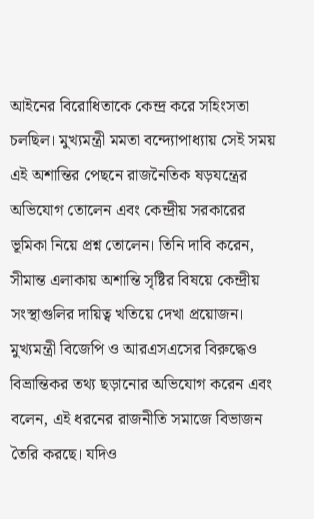আইনের বিরোধিতাকে কেন্দ্র করে সহিংসতা চলছিল। মুখ্যমন্ত্রী মমতা বন্দ্যোপাধ্যায় সেই সময় এই অশান্তির পেছনে রাজনৈতিক ষড়যন্ত্রের অভিযোগ তোলেন এবং কেন্দ্রীয় সরকারের ভূমিকা নিয়ে প্রশ্ন তোলেন। তিনি দাবি করেন, সীমান্ত এলাকায় অশান্তি সৃষ্টির বিষয়ে কেন্দ্রীয় সংস্থাগুলির দায়িত্ব খতিয়ে দেখা প্রয়োজন। মুখ্যমন্ত্রী বিজেপি ও আরএসএসের বিরুদ্ধেও বিভ্রান্তিকর তথ্য ছড়ানোর অভিযোগ করেন এবং বলেন, এই ধরনের রাজনীতি সমাজে বিভাজন তৈরি করছে। যদিও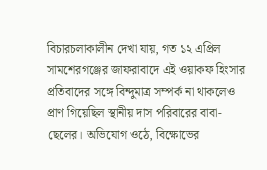বিচারচলাকালীন দেখা যায়, গত ১২ এপ্রিল সামশেরগঞ্জের জাফরাবাদে এই ওয়াকফ হিংসার প্রতিবাদের সঙ্গে বিন্দুমাত্র সম্পর্ক না থাকলেও প্রাণ গিয়েছিল স্থানীয় দাস পরিবারের বাবা-ছেলের। অভিযোগ ওঠে, বিক্ষোভের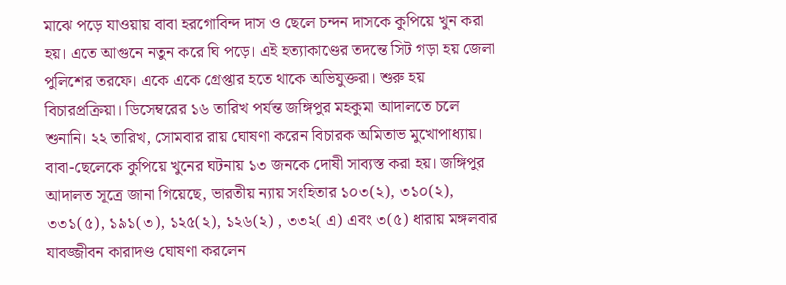মাঝে পড়ে যাওয়ায় বাবা হরগোবিন্দ দাস ও ছেলে চন্দন দাসকে কুপিয়ে খুন করা হয়। এতে আগুনে নতুন করে ঘি পড়ে। এই হত্যাকাণ্ডের তদন্তে সিট গড়া হয় জেলা পুলিশের তরফে। একে একে গ্রেপ্তার হতে থাকে অভিযুক্তরা। শুরু হয় বিচারপ্রক্রিয়া। ডিসেম্বরের ১৬ তারিখ পর্যন্ত জঙ্গিপুর মহকুমা আদালতে চলে শুনানি। ২২ তারিখ, সোমবার রায় ঘোষণা করেন বিচারক অমিতাভ মুখোপাধ্যায়। বাবা-ছেলেকে কুপিয়ে খুনের ঘটনায় ১৩ জনকে দোষী সাব্যস্ত করা হয়। জঙ্গিপুর আদালত সূত্রে জানা গিয়েছে, ভারতীয় ন্যায় সংহিতার ১০৩(২), ৩১০(২), ৩৩১(৫), ১৯১(৩), ১২৫(২), ১২৬(২) , ৩৩২( এ) এবং ৩(৫) ধারায় মঙ্গলবার যাবজ্জীবন কারাদণ্ড ঘোষণা করলেন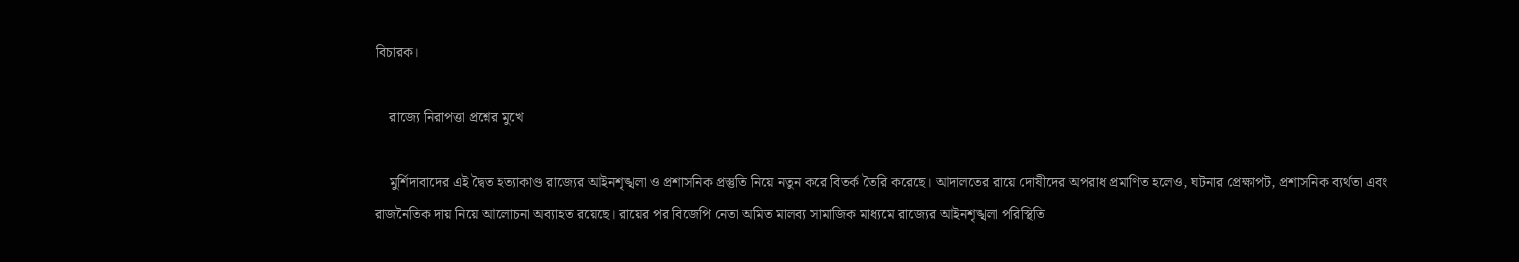বিচারক।

    রাজ্যে নিরাপত্তা প্রশ্নের মুখে

    মুর্শিদাবাদের এই দ্বৈত হত্যাকাণ্ড রাজ্যের আইনশৃঙ্খলা ও প্রশাসনিক প্রস্তুতি নিয়ে নতুন করে বিতর্ক তৈরি করেছে। আদালতের রায়ে দোষীদের অপরাধ প্রমাণিত হলেও, ঘটনার প্রেক্ষাপট, প্রশাসনিক ব্যর্থতা এবং রাজনৈতিক দায় নিয়ে আলোচনা অব্যাহত রয়েছে। রায়ের পর বিজেপি নেতা অমিত মালব্য সামাজিক মাধ্যমে রাজ্যের আইনশৃঙ্খলা পরিস্থিতি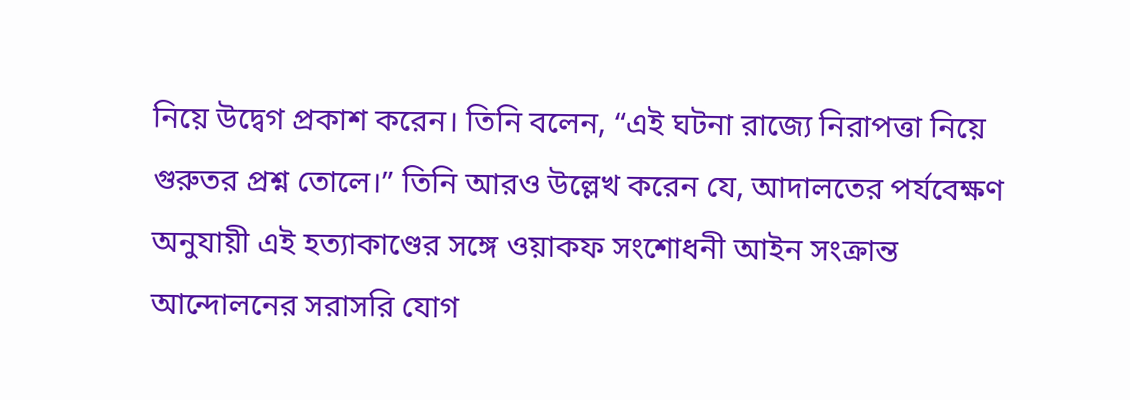নিয়ে উদ্বেগ প্রকাশ করেন। তিনি বলেন, “এই ঘটনা রাজ্যে নিরাপত্তা নিয়ে গুরুতর প্রশ্ন তোলে।” তিনি আরও উল্লেখ করেন যে, আদালতের পর্যবেক্ষণ অনুযায়ী এই হত্যাকাণ্ডের সঙ্গে ওয়াকফ সংশোধনী আইন সংক্রান্ত আন্দোলনের সরাসরি যোগ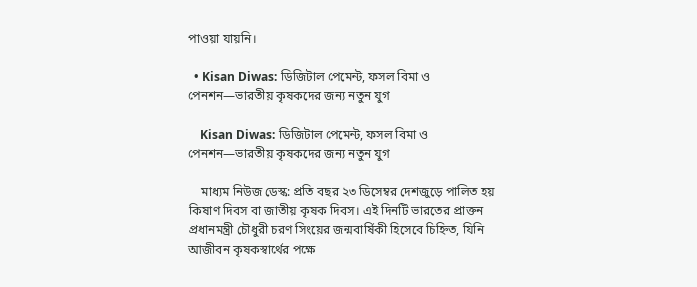পাওয়া যায়নি।

  • Kisan Diwas: ডিজিটাল পেমেন্ট, ফসল বিমা ও পেনশন—ভারতীয় কৃষকদের জন্য নতুন যুগ

    Kisan Diwas: ডিজিটাল পেমেন্ট, ফসল বিমা ও পেনশন—ভারতীয় কৃষকদের জন্য নতুন যুগ

    মাধ্যম নিউজ ডেস্ক: প্রতি বছর ২৩ ডিসেম্বর দেশজুড়ে পালিত হয় কিষাণ দিবস বা জাতীয় কৃষক দিবস। এই দিনটি ভারতের প্রাক্তন প্রধানমন্ত্রী চৌধুরী চরণ সিংয়ের জন্মবার্ষিকী হিসেবে চিহ্নিত, যিনি আজীবন কৃষকস্বার্থের পক্ষে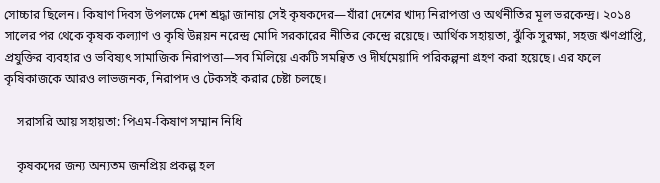সোচ্চার ছিলেন। কিষাণ দিবস উপলক্ষে দেশ শ্রদ্ধা জানায় সেই কৃষকদের—যাঁরা দেশের খাদ্য নিরাপত্তা ও অর্থনীতির মূল ভরকেন্দ্র। ২০১৪ সালের পর থেকে কৃষক কল্যাণ ও কৃষি উন্নয়ন নরেন্দ্র মোদি সরকারের নীতির কেন্দ্রে রয়েছে। আর্থিক সহায়তা, ঝুঁকি সুরক্ষা, সহজ ঋণপ্রাপ্তি, প্রযুক্তির ব্যবহার ও ভবিষ্যৎ সামাজিক নিরাপত্তা—সব মিলিয়ে একটি সমন্বিত ও দীর্ঘমেয়াদি পরিকল্পনা গ্রহণ করা হয়েছে। এর ফলে কৃষিকাজকে আরও লাভজনক, নিরাপদ ও টেকসই করার চেষ্টা চলছে।

    সরাসরি আয় সহায়তা: পিএম-কিষাণ সম্মান নিধি

    কৃষকদের জন্য অন্যতম জনপ্রিয় প্রকল্প হল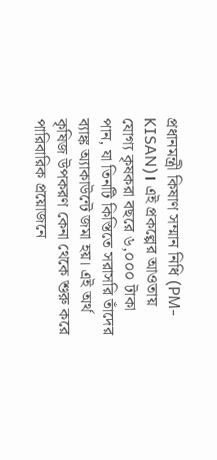প্রধানমন্ত্রী কিষাণ সম্মান নিধি (PM-KISAN)। এই প্রকল্পের আওতায় যোগ্য কৃষকরা বছরে ৬,০০০ টাকা পান, যা তিনটি কিস্তিতে সরাসরি তাঁদের ব্যাঙ্ক অ্যাকাউন্টে জমা হয়। এই অর্থ কৃষিজ উপকরণ কেনা থেকে শুরু করে পারিবারিক প্রয়োজনে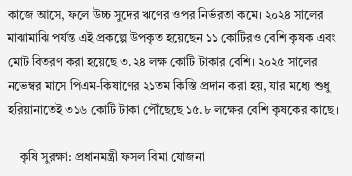কাজে আসে, ফলে উচ্চ সুদের ঋণের ওপর নির্ভরতা কমে। ২০২৪ সালের মাঝামাঝি পর্যন্ত এই প্রকল্পে উপকৃত হয়েছেন ১১ কোটিরও বেশি কৃষক এবং মোট বিতরণ করা হয়েছে ৩.২৪ লক্ষ কোটি টাকার বেশি। ২০২৫ সালের নভেম্বর মাসে পিএম-কিষাণের ২১তম কিস্তি প্রদান করা হয়, যার মধ্যে শুধু হরিয়ানাতেই ৩১৬ কোটি টাকা পৌঁছেছে ১৫.৮ লক্ষের বেশি কৃষকের কাছে।

    কৃষি সুরক্ষা: প্রধানমন্ত্রী ফসল বিমা যোজনা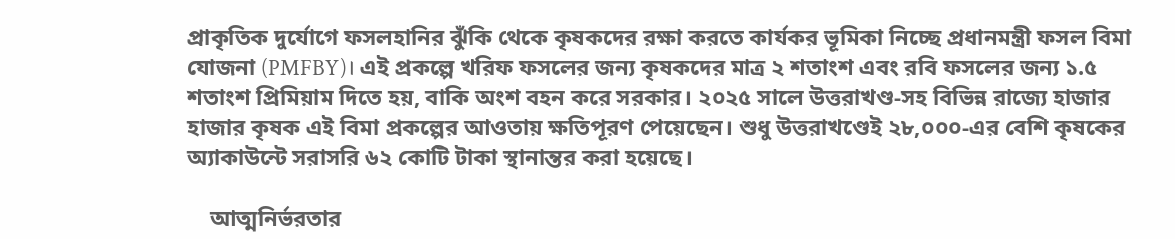প্রাকৃতিক দুর্যোগে ফসলহানির ঝুঁকি থেকে কৃষকদের রক্ষা করতে কার্যকর ভূমিকা নিচ্ছে প্রধানমন্ত্রী ফসল বিমা যোজনা (PMFBY)। এই প্রকল্পে খরিফ ফসলের জন্য কৃষকদের মাত্র ২ শতাংশ এবং রবি ফসলের জন্য ১.৫ শতাংশ প্রিমিয়াম দিতে হয়, বাকি অংশ বহন করে সরকার। ২০২৫ সালে উত্তরাখণ্ড-সহ বিভিন্ন রাজ্যে হাজার হাজার কৃষক এই বিমা প্রকল্পের আওতায় ক্ষতিপূরণ পেয়েছেন। শুধু উত্তরাখণ্ডেই ২৮,০০০-এর বেশি কৃষকের অ্যাকাউন্টে সরাসরি ৬২ কোটি টাকা স্থানান্তর করা হয়েছে।

    আত্মনির্ভরতার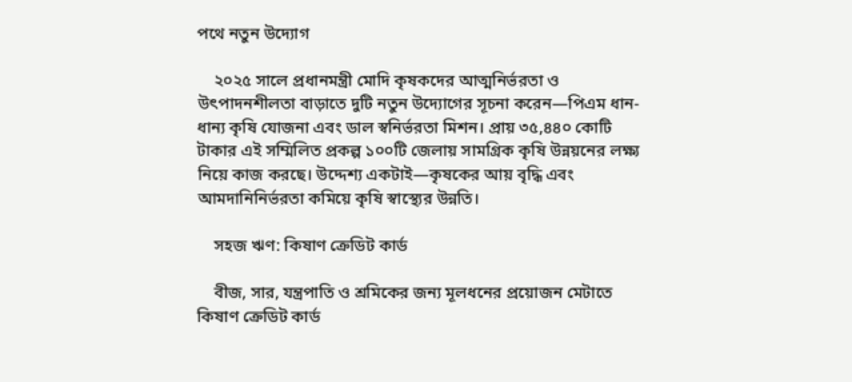পথে নতুন উদ্যোগ

    ২০২৫ সালে প্রধানমন্ত্রী মোদি কৃষকদের আত্মনির্ভরতা ও উৎপাদনশীলতা বাড়াতে দুটি নতুন উদ্যোগের সূচনা করেন—পিএম ধান-ধান্য কৃষি যোজনা এবং ডাল স্বনির্ভরতা মিশন। প্রায় ৩৫,৪৪০ কোটি টাকার এই সম্মিলিত প্রকল্প ১০০টি জেলায় সামগ্রিক কৃষি উন্নয়নের লক্ষ্য নিয়ে কাজ করছে। উদ্দেশ্য একটাই—কৃষকের আয় বৃদ্ধি এবং আমদানিনির্ভরতা কমিয়ে কৃষি স্বাস্থ্যের উন্নতি।

    সহজ ঋণ: কিষাণ ক্রেডিট কার্ড

    বীজ, সার, যন্ত্রপাতি ও শ্রমিকের জন্য মূলধনের প্রয়োজন মেটাতে কিষাণ ক্রেডিট কার্ড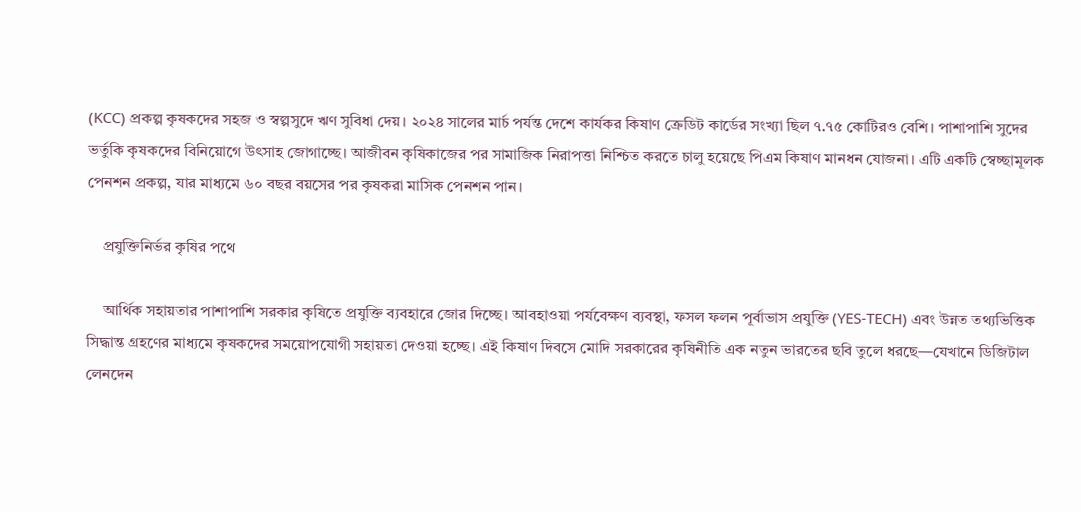(KCC) প্রকল্প কৃষকদের সহজ ও স্বল্পসুদে ঋণ সুবিধা দেয়। ২০২৪ সালের মার্চ পর্যন্ত দেশে কার্যকর কিষাণ ক্রেডিট কার্ডের সংখ্যা ছিল ৭.৭৫ কোটিরও বেশি। পাশাপাশি সুদের ভর্তুকি কৃষকদের বিনিয়োগে উৎসাহ জোগাচ্ছে। আজীবন কৃষিকাজের পর সামাজিক নিরাপত্তা নিশ্চিত করতে চালু হয়েছে পিএম কিষাণ মানধন যোজনা। এটি একটি স্বেচ্ছামূলক পেনশন প্রকল্প, যার মাধ্যমে ৬০ বছর বয়সের পর কৃষকরা মাসিক পেনশন পান।

    প্রযুক্তিনির্ভর কৃষির পথে

    আর্থিক সহায়তার পাশাপাশি সরকার কৃষিতে প্রযুক্তি ব্যবহারে জোর দিচ্ছে। আবহাওয়া পর্যবেক্ষণ ব্যবস্থা, ফসল ফলন পূর্বাভাস প্রযুক্তি (YES-TECH) এবং উন্নত তথ্যভিত্তিক সিদ্ধান্ত গ্রহণের মাধ্যমে কৃষকদের সময়োপযোগী সহায়তা দেওয়া হচ্ছে। এই কিষাণ দিবসে মোদি সরকারের কৃষিনীতি এক নতুন ভারতের ছবি তুলে ধরছে—যেখানে ডিজিটাল লেনদেন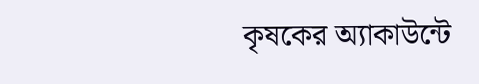কৃষকের অ্যাকাউন্টে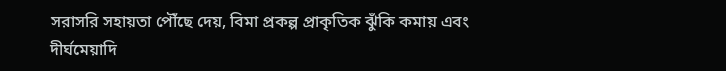সরাসরি সহায়তা পৌঁছে দেয়, বিমা প্রকল্প প্রাকৃতিক ঝুঁকি কমায় এবং দীর্ঘমেয়াদি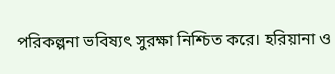পরিকল্পনা ভবিষ্যৎ সুরক্ষা নিশ্চিত করে। হরিয়ানা ও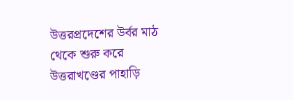উত্তরপ্রদেশের উর্বর মাঠ থেকে শুরু করে উত্তরাখণ্ডের পাহাড়ি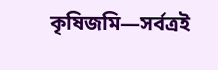কৃষিজমি—সর্বত্রই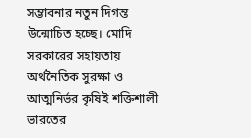সম্ভাবনার নতুন দিগন্ত উন্মোচিত হচ্ছে। মোদি সরকারের সহায়তায় অর্থনৈতিক সুরক্ষা ও আত্মনির্ভর কৃষিই শক্তিশালী ভারতের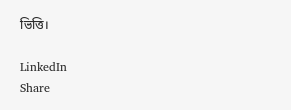ভিত্তি।

LinkedIn
Share